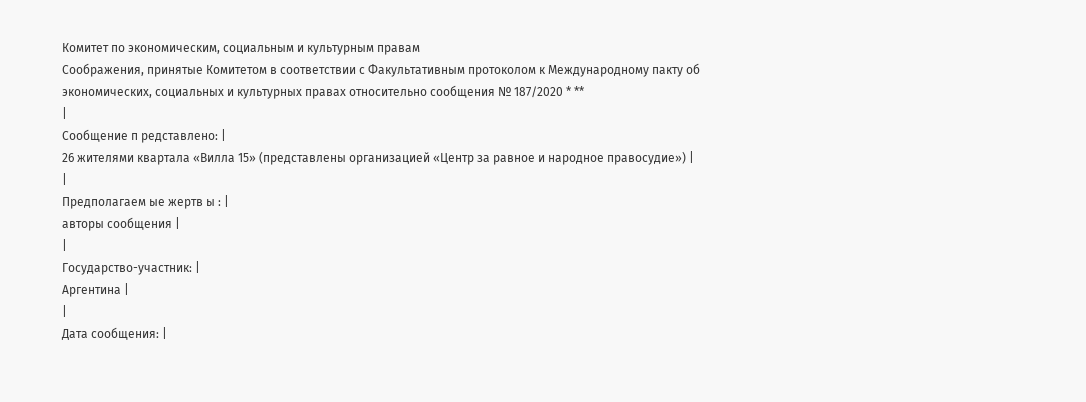Комитет по экономическим, социальным и культурным правам
Соображения, принятые Комитетом в соответствии с Факультативным протоколом к Международному пакту об экономических, социальных и культурных правах относительно сообщения № 187/2020 * **
|
Сообщение п редставлено: |
26 жителями квартала «Вилла 15» (представлены организацией «Центр за равное и народное правосудие») |
|
Предполагаем ые жертв ы : |
авторы сообщения |
|
Государство-участник: |
Аргентина |
|
Дата сообщения: |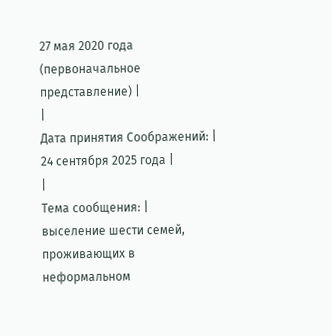27 мая 2020 года (первоначальное представление) |
|
Дата принятия Cоображений: |
24 сентября 2025 года |
|
Тема сообщения: |
выселение шести семей, проживающих в неформальном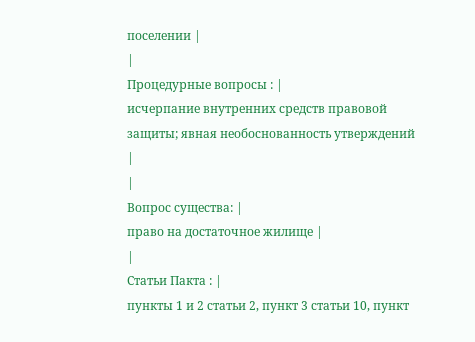поселении |
|
Процедурные вопросы : |
исчерпание внутренних средств правовой защиты; явная необоснованность утверждений |
|
Вопрос существа: |
право на достаточное жилище |
|
Статьи Пакта : |
пункты 1 и 2 статьи 2, пункт 3 статьи 10, пункт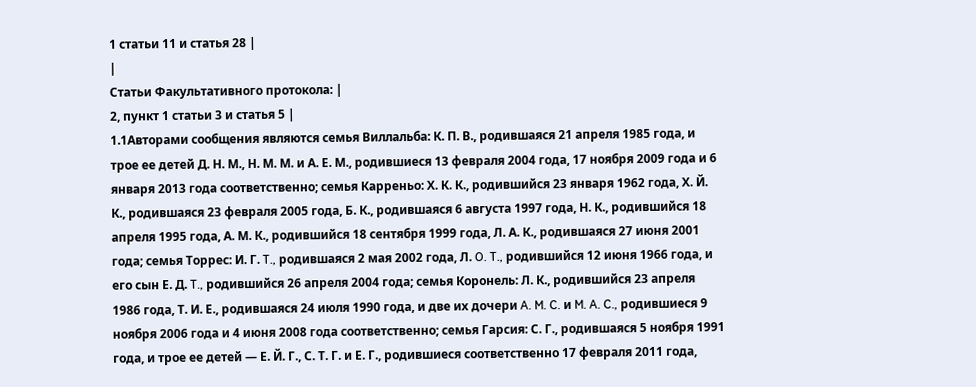1 статьи 11 и статья 28 |
|
Статьи Факультативного протокола: |
2, пункт 1 статьи 3 и статья 5 |
1.1Авторами сообщения являются семья Виллальба: К. П. В., родившаяся 21 апреля 1985 года, и трое ее детей Д. Н. М., Н. М. М. и А. Е. М., родившиеся 13 февраля 2004 года, 17 ноября 2009 года и 6 января 2013 года соответственно; семья Карреньо: Х. К. К., родившийся 23 января 1962 года, Х. Й. К., родившаяся 23 февраля 2005 года, Б. К., родившаяся 6 августа 1997 года, Н. К., родившийся 18 апреля 1995 года, А. М. К., родившийся 18 сентября 1999 года, Л. А. К., родившаяся 27 июня 2001 года; семья Торрес: И. Г. T., родившаяся 2 мая 2002 года, Л. O. T., родившийся 12 июня 1966 года, и его сын Е. Д. T., родившийся 26 апреля 2004 года; семья Коронель: Л. К., родившийся 23 апреля 1986 года, Т. И. Е., родившаяся 24 июля 1990 года, и две их дочери A. M. C. и M. A. C., родившиеся 9 ноября 2006 года и 4 июня 2008 года соответственно; семья Гарсия: С. Г., родившаяся 5 ноября 1991 года, и трое ее детей — Е. Й. Г., С. Т. Г. и Е. Г., родившиеся соответственно 17 февраля 2011 года,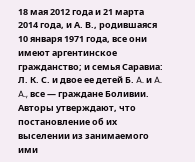18 мая 2012 года и 21 марта 2014 года, и А. В., родившаяся 10 января 1971 года, все они имеют аргентинское гражданство; и семья Саравиа: Л. К. С. и двое ее детей Б. A. и A. A., все — граждане Боливии. Авторы утверждают, что постановление об их выселении из занимаемого ими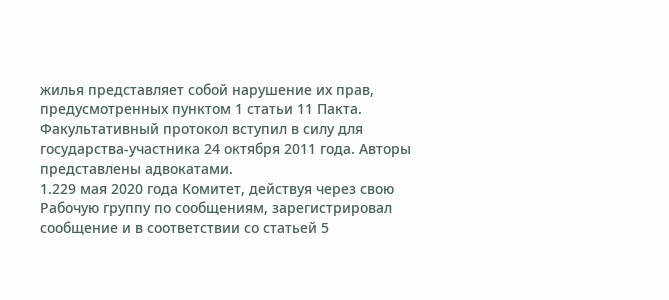жилья представляет собой нарушение их прав, предусмотренных пунктом 1 статьи 11 Пакта. Факультативный протокол вступил в силу для государства-участника 24 октября 2011 года. Авторы представлены адвокатами.
1.229 мая 2020 года Комитет, действуя через свою Рабочую группу по сообщениям, зарегистрировал сообщение и в соответствии со статьей 5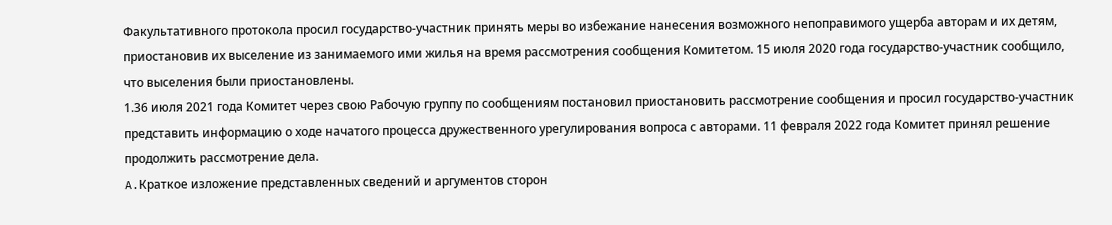Факультативного протокола просил государство-участник принять меры во избежание нанесения возможного непоправимого ущерба авторам и их детям, приостановив их выселение из занимаемого ими жилья на время рассмотрения сообщения Комитетом. 15 июля 2020 года государство-участник сообщило, что выселения были приостановлены.
1.36 июля 2021 года Комитет через свою Рабочую группу по сообщениям постановил приостановить рассмотрение сообщения и просил государство-участник представить информацию о ходе начатого процесса дружественного урегулирования вопроса с авторами. 11 февраля 2022 года Комитет принял решение продолжить рассмотрение дела.
A.Краткое изложение представленных сведений и аргументов сторон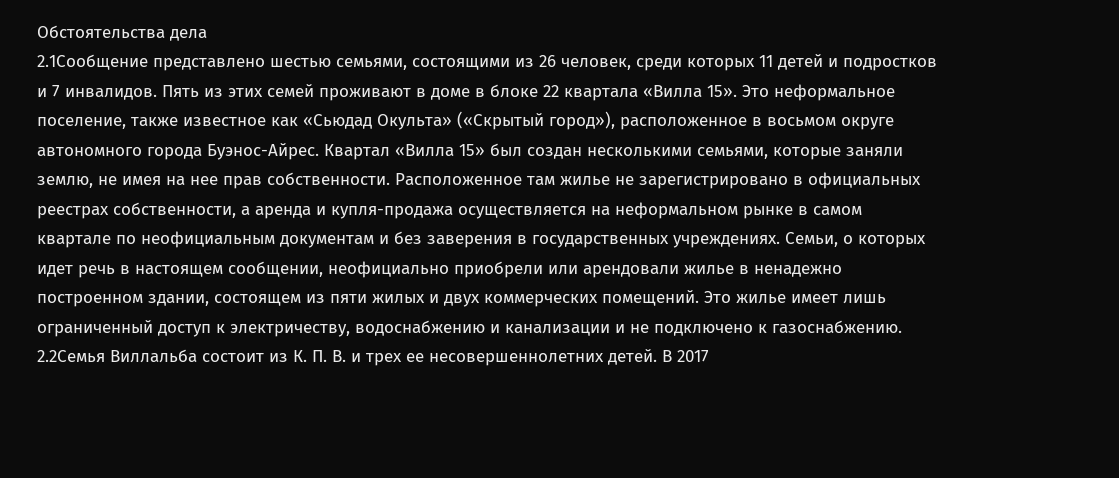Обстоятельства дела
2.1Сообщение представлено шестью семьями, состоящими из 26 человек, среди которых 11 детей и подростков и 7 инвалидов. Пять из этих семей проживают в доме в блоке 22 квартала «Вилла 15». Это неформальное поселение, также известное как «Сьюдад Окульта» («Скрытый город»), расположенное в восьмом округе автономного города Буэнос-Айрес. Квартал «Вилла 15» был создан несколькими семьями, которые заняли землю, не имея на нее прав собственности. Расположенное там жилье не зарегистрировано в официальных реестрах собственности, а аренда и купля-продажа осуществляется на неформальном рынке в самом квартале по неофициальным документам и без заверения в государственных учреждениях. Семьи, о которых идет речь в настоящем сообщении, неофициально приобрели или арендовали жилье в ненадежно построенном здании, состоящем из пяти жилых и двух коммерческих помещений. Это жилье имеет лишь ограниченный доступ к электричеству, водоснабжению и канализации и не подключено к газоснабжению.
2.2Семья Виллальба состоит из К. П. В. и трех ее несовершеннолетних детей. В 2017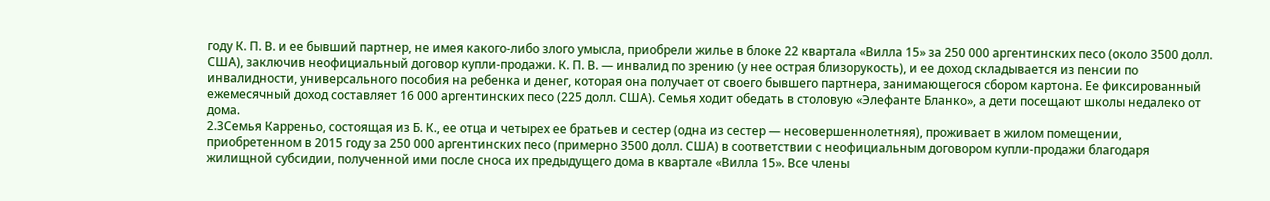году К. П. В. и ее бывший партнер, не имея какого-либо злого умысла, приобрели жилье в блоке 22 квартала «Вилла 15» за 250 000 аргентинских песо (около 3500 долл. США), заключив неофициальный договор купли-продажи. К. П. В. — инвалид по зрению (у нее острая близорукость), и ее доход складывается из пенсии по инвалидности, универсального пособия на ребенка и денег, которая она получает от своего бывшего партнера, занимающегося сбором картона. Ее фиксированный ежемесячный доход составляет 16 000 аргентинских песо (225 долл. США). Семья ходит обедать в столовую «Элефанте Бланко», а дети посещают школы недалеко от дома.
2.3Семья Карреньо, состоящая из Б. К., ее отца и четырех ее братьев и сестер (одна из сестер — несовершеннолетняя), проживает в жилом помещении, приобретенном в 2015 году за 250 000 аргентинских песо (примерно 3500 долл. США) в соответствии с неофициальным договором купли-продажи благодаря жилищной субсидии, полученной ими после сноса их предыдущего дома в квартале «Вилла 15». Все члены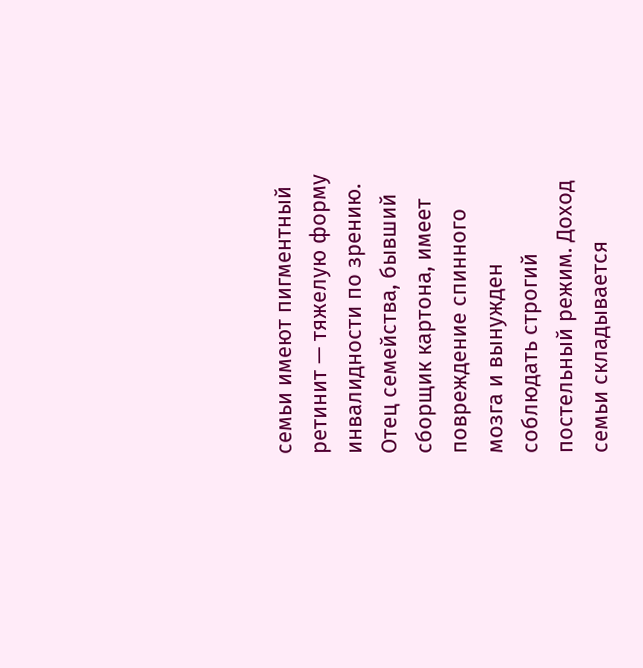семьи имеют пигментный ретинит — тяжелую форму инвалидности по зрению. Отец семейства, бывший сборщик картона, имеет повреждение спинного мозга и вынужден соблюдать строгий постельный режим. Доход семьи складывается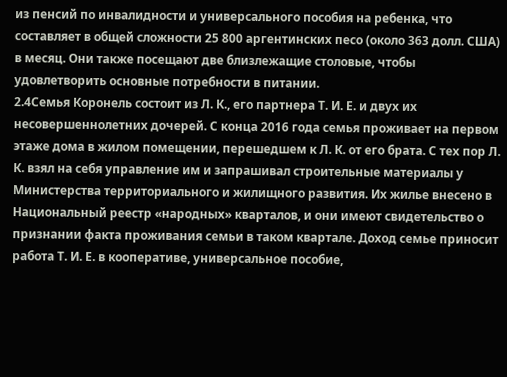из пенсий по инвалидности и универсального пособия на ребенка, что составляет в общей сложности 25 800 аргентинских песо (около 363 долл. США) в месяц. Они также посещают две близлежащие столовые, чтобы удовлетворить основные потребности в питании.
2.4Семья Коронель состоит из Л. К., его партнера Т. И. Е. и двух их несовершеннолетних дочерей. С конца 2016 года семья проживает на первом этаже дома в жилом помещении, перешедшем к Л. К. от его брата. С тех пор Л. К. взял на себя управление им и запрашивал строительные материалы у Министерства территориального и жилищного развития. Их жилье внесено в Национальный реестр «народных» кварталов, и они имеют свидетельство о признании факта проживания семьи в таком квартале. Доход семье приносит работа Т. И. Е. в кооперативе, универсальное пособие,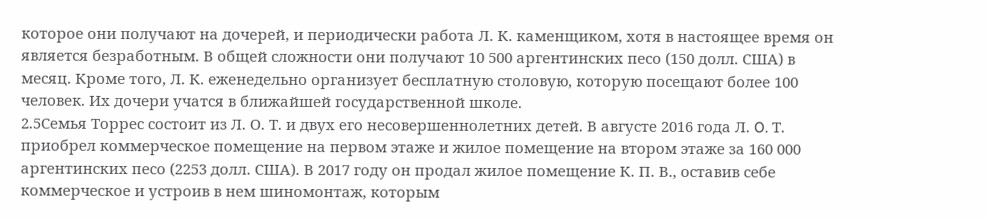которое они получают на дочерей, и периодически работа Л. К. каменщиком, хотя в настоящее время он является безработным. В общей сложности они получают 10 500 аргентинских песо (150 долл. США) в месяц. Кроме того, Л. К. еженедельно организует бесплатную столовую, которую посещают более 100 человек. Их дочери учатся в ближайшей государственной школе.
2.5Семья Торрес состоит из Л. О. Т. и двух его несовершеннолетних детей. В августе 2016 года Л. O. Т. приобрел коммерческое помещение на первом этаже и жилое помещение на втором этаже за 160 000 аргентинских песо (2253 долл. США). В 2017 году он продал жилое помещение К. П. В., оставив себе коммерческое и устроив в нем шиномонтаж, которым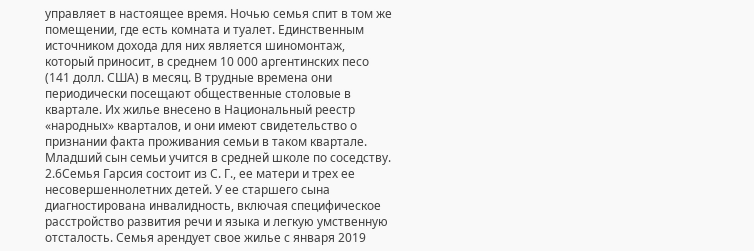управляет в настоящее время. Ночью семья спит в том же помещении, где есть комната и туалет. Единственным источником дохода для них является шиномонтаж, который приносит, в среднем 10 000 аргентинских песо (141 долл. США) в месяц. В трудные времена они периодически посещают общественные столовые в квартале. Их жилье внесено в Национальный реестр «народных» кварталов, и они имеют свидетельство о признании факта проживания семьи в таком квартале. Младший сын семьи учится в средней школе по соседству.
2.6Семья Гарсия состоит из С. Г., ее матери и трех ее несовершеннолетних детей. У ее старшего сына диагностирована инвалидность, включая специфическое расстройство развития речи и языка и легкую умственную отсталость. Семья арендует свое жилье с января 2019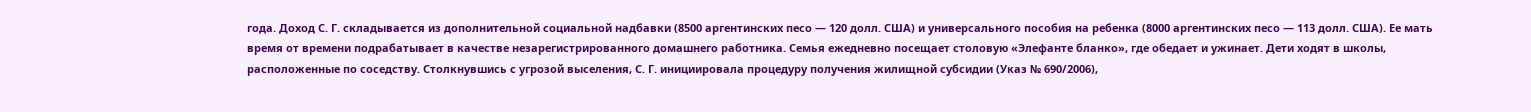года. Доход С. Г. складывается из дополнительной социальной надбавки (8500 аргентинских песо — 120 долл. США) и универсального пособия на ребенка (8000 аргентинских песо — 113 долл. США). Ее мать время от времени подрабатывает в качестве незарегистрированного домашнего работника. Семья ежедневно посещает столовую «Элефанте бланко», где обедает и ужинает. Дети ходят в школы, расположенные по соседству. Столкнувшись с угрозой выселения, С. Г. инициировала процедуру получения жилищной субсидии (Указ № 690/2006),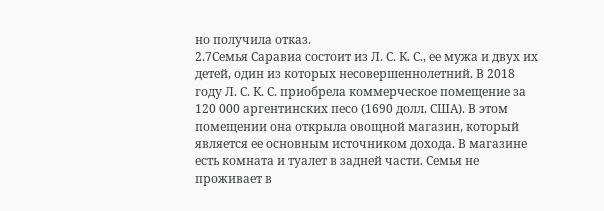но получила отказ.
2.7Семья Саравиа состоит из Л. С. К. С., ее мужа и двух их детей, один из которых несовершеннолетний. В 2018 году Л. С. К. С. приобрела коммерческое помещение за 120 000 аргентинских песо (1690 долл. США). В этом помещении она открыла овощной магазин, который является ее основным источником дохода. В магазине есть комната и туалет в задней части. Семья не проживает в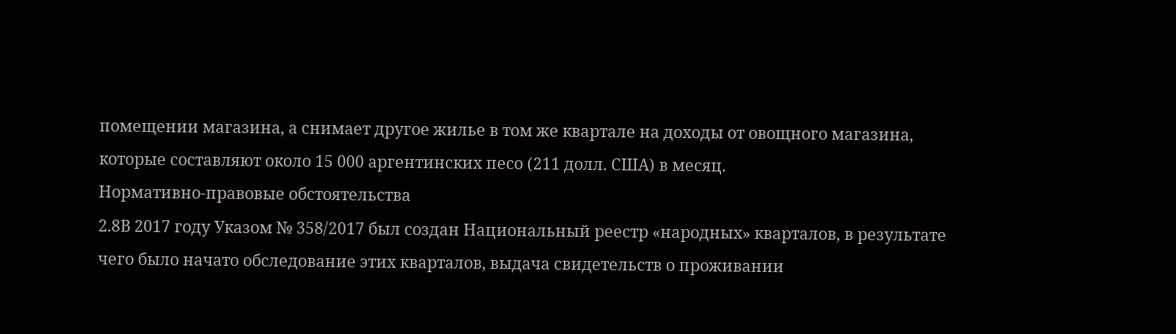помещении магазина, а снимает другое жилье в том же квартале на доходы от овощного магазина, которые составляют около 15 000 аргентинских песо (211 долл. США) в месяц.
Нормативно-правовые обстоятельства
2.8В 2017 году Указом № 358/2017 был создан Национальный реестр «народных» кварталов, в результате чего было начато обследование этих кварталов, выдача свидетельств о проживании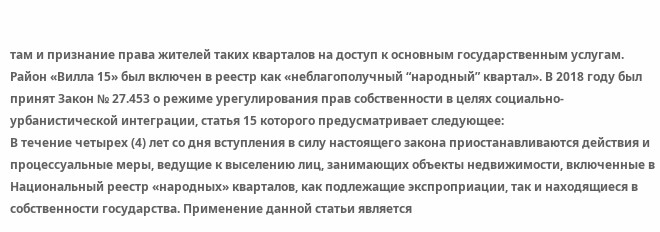там и признание права жителей таких кварталов на доступ к основным государственным услугам. Район «Вилла 15» был включен в реестр как «неблагополучный “народный” квартал». В 2018 году был принят Закон № 27.453 о режиме урегулирования прав собственности в целях социально-урбанистической интеграции, статья 15 которого предусматривает следующее:
В течение четырех (4) лет со дня вступления в силу настоящего закона приостанавливаются действия и процессуальные меры, ведущие к выселению лиц, занимающих объекты недвижимости, включенные в Национальный реестр «народных» кварталов, как подлежащие экспроприации, так и находящиеся в собственности государства. Применение данной статьи является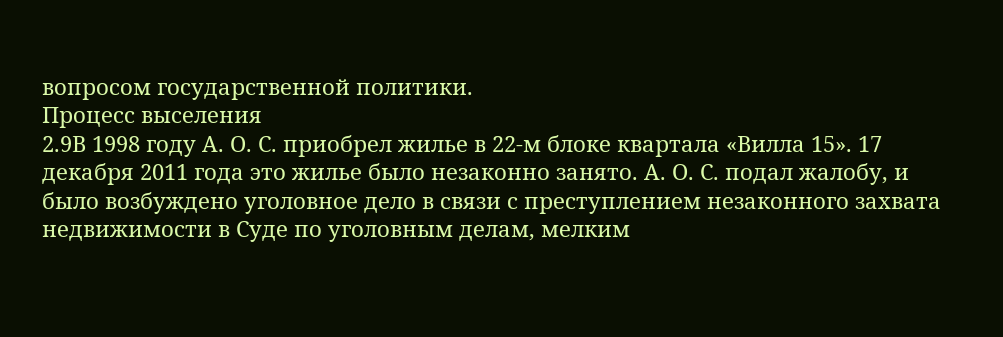вопросом государственной политики.
Процесс выселения
2.9В 1998 году А. О. С. приобрел жилье в 22-м блоке квартала «Вилла 15». 17 декабря 2011 года это жилье было незаконно занято. А. О. С. подал жалобу, и было возбуждено уголовное дело в связи с преступлением незаконного захвата недвижимости в Суде по уголовным делам, мелким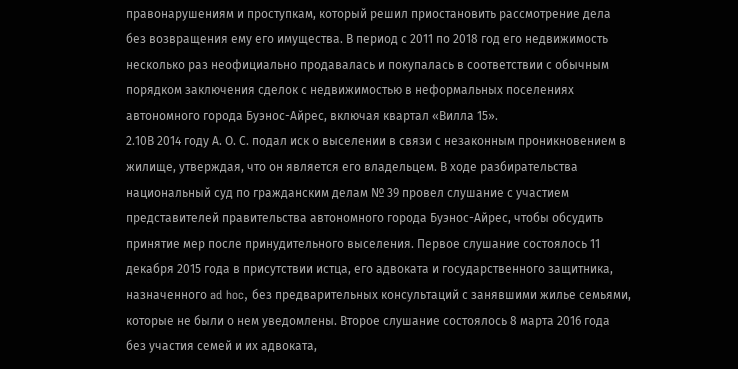правонарушениям и проступкам, который решил приостановить рассмотрение дела без возвращения ему его имущества. В период с 2011 по 2018 год его недвижимость несколько раз неофициально продавалась и покупалась в соответствии с обычным порядком заключения сделок с недвижимостью в неформальных поселениях автономного города Буэнос-Айрес, включая квартал «Вилла 15».
2.10В 2014 году А. О. С. подал иск о выселении в связи с незаконным проникновением в жилище, утверждая, что он является его владельцем. В ходе разбирательства национальный суд по гражданским делам № 39 провел слушание с участием представителей правительства автономного города Буэнос-Айрес, чтобы обсудить принятие мер после принудительного выселения. Первое слушание состоялось 11 декабря 2015 года в присутствии истца, его адвоката и государственного защитника, назначенного ad hoc, без предварительных консультаций с занявшими жилье семьями, которые не были о нем уведомлены. Второе слушание состоялось 8 марта 2016 года без участия семей и их адвоката,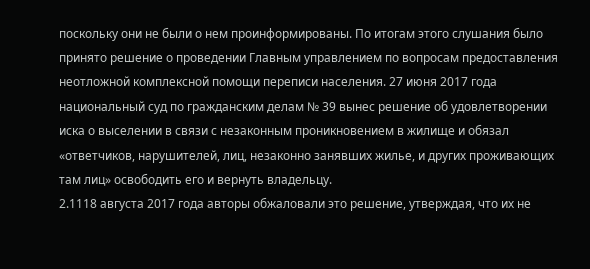поскольку они не были о нем проинформированы. По итогам этого слушания было принято решение о проведении Главным управлением по вопросам предоставления неотложной комплексной помощи переписи населения. 27 июня 2017 года национальный суд по гражданским делам № 39 вынес решение об удовлетворении иска о выселении в связи с незаконным проникновением в жилище и обязал «ответчиков, нарушителей, лиц, незаконно занявших жилье, и других проживающих там лиц» освободить его и вернуть владельцу.
2.1118 августа 2017 года авторы обжаловали это решение, утверждая, что их не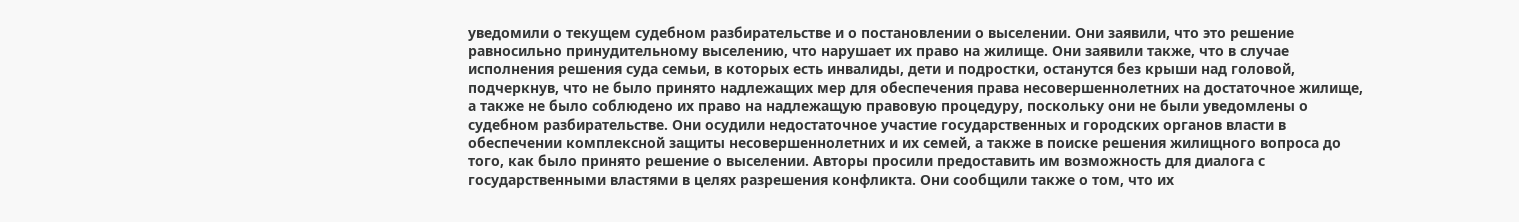уведомили о текущем судебном разбирательстве и о постановлении о выселении. Они заявили, что это решение равносильно принудительному выселению, что нарушает их право на жилище. Они заявили также, что в случае исполнения решения суда семьи, в которых есть инвалиды, дети и подростки, останутся без крыши над головой, подчеркнув, что не было принято надлежащих мер для обеспечения права несовершеннолетних на достаточное жилище, а также не было соблюдено их право на надлежащую правовую процедуру, поскольку они не были уведомлены о судебном разбирательстве. Они осудили недостаточное участие государственных и городских органов власти в обеспечении комплексной защиты несовершеннолетних и их семей, а также в поиске решения жилищного вопроса до того, как было принято решение о выселении. Авторы просили предоставить им возможность для диалога с государственными властями в целях разрешения конфликта. Они сообщили также о том, что их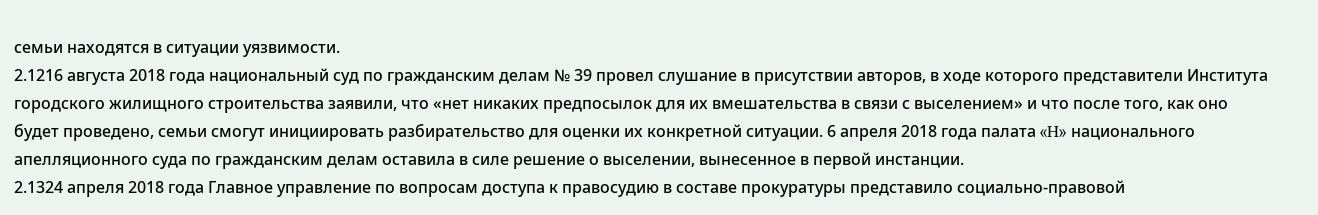семьи находятся в ситуации уязвимости.
2.1216 августа 2018 года национальный суд по гражданским делам № 39 провел слушание в присутствии авторов, в ходе которого представители Института городского жилищного строительства заявили, что «нет никаких предпосылок для их вмешательства в связи с выселением» и что после того, как оно будет проведено, семьи смогут инициировать разбирательство для оценки их конкретной ситуации. 6 апреля 2018 года палата «H» национального апелляционного суда по гражданским делам оставила в силе решение о выселении, вынесенное в первой инстанции.
2.1324 апреля 2018 года Главное управление по вопросам доступа к правосудию в составе прокуратуры представило социально-правовой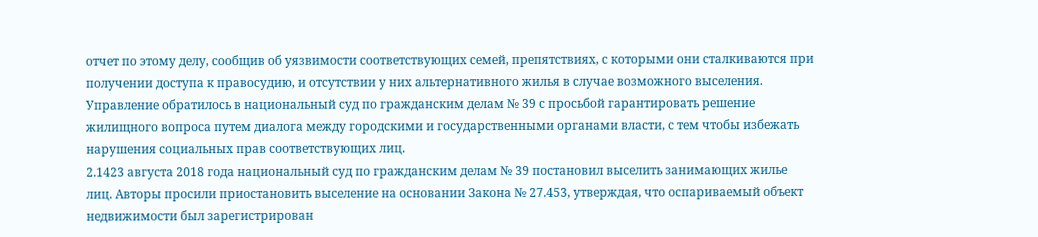отчет по этому делу, сообщив об уязвимости соответствующих семей, препятствиях, с которыми они сталкиваются при получении доступа к правосудию, и отсутствии у них альтернативного жилья в случае возможного выселения. Управление обратилось в национальный суд по гражданским делам № 39 с просьбой гарантировать решение жилищного вопроса путем диалога между городскими и государственными органами власти, с тем чтобы избежать нарушения социальных прав соответствующих лиц.
2.1423 августа 2018 года национальный суд по гражданским делам № 39 постановил выселить занимающих жилье лиц. Авторы просили приостановить выселение на основании Закона № 27.453, утверждая, что оспариваемый объект недвижимости был зарегистрирован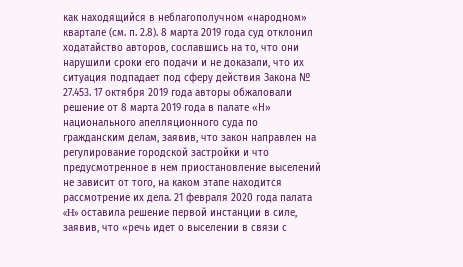как находящийся в неблагополучном «народном» квартале (см. п. 2.8). 8 марта 2019 года суд отклонил ходатайство авторов, сославшись на то, что они нарушили сроки его подачи и не доказали, что их ситуация подпадает под сферу действия Закона № 27.453. 17 октября 2019 года авторы обжаловали решение от 8 марта 2019 года в палате «Н» национального апелляционного суда по гражданским делам, заявив, что закон направлен на регулирование городской застройки и что предусмотренное в нем приостановление выселений не зависит от того, на каком этапе находится рассмотрение их дела. 21 февраля 2020 года палата «H» оставила решение первой инстанции в силе, заявив, что «речь идет о выселении в связи с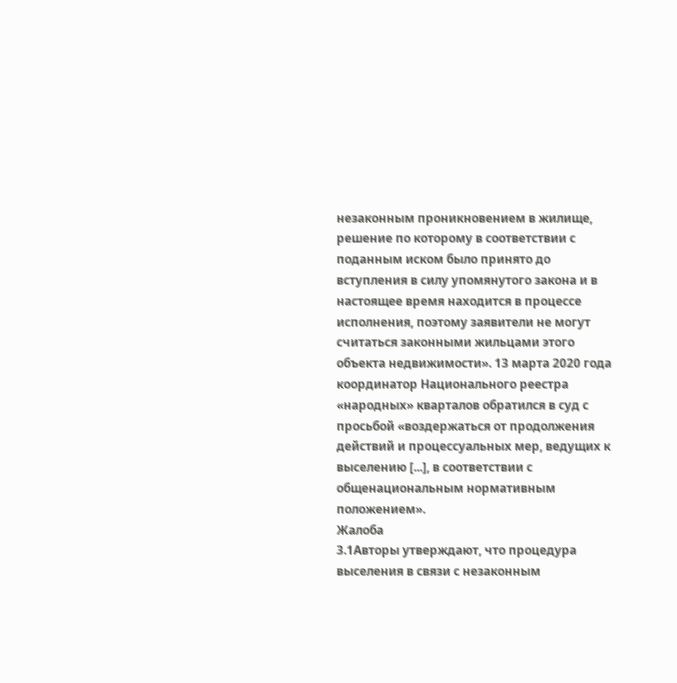незаконным проникновением в жилище, решение по которому в соответствии с поданным иском было принято до вступления в силу упомянутого закона и в настоящее время находится в процессе исполнения, поэтому заявители не могут считаться законными жильцами этого объекта недвижимости». 13 марта 2020 года координатор Национального реестра «народных» кварталов обратился в суд с просьбой «воздержаться от продолжения действий и процессуальных мер, ведущих к выселению [...], в соответствии с общенациональным нормативным положением».
Жалоба
3.1Авторы утверждают, что процедура выселения в связи с незаконным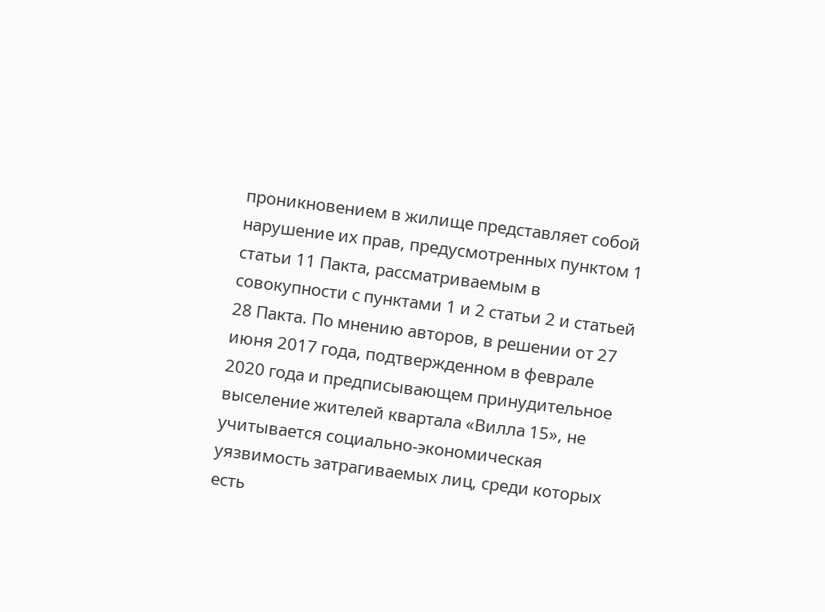проникновением в жилище представляет собой нарушение их прав, предусмотренных пунктом 1 статьи 11 Пакта, рассматриваемым в совокупности с пунктами 1 и 2 статьи 2 и статьей 28 Пакта. По мнению авторов, в решении от 27 июня 2017 года, подтвержденном в феврале 2020 года и предписывающем принудительное выселение жителей квартала «Вилла 15», не учитывается социально-экономическая уязвимость затрагиваемых лиц, среди которых есть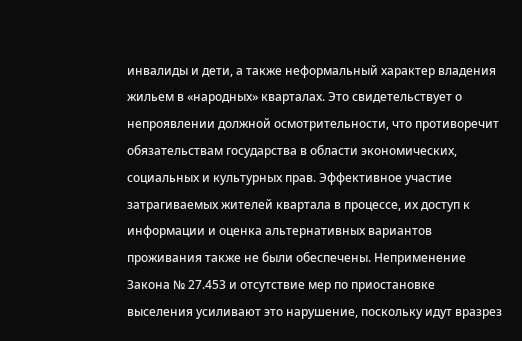инвалиды и дети, а также неформальный характер владения жильем в «народных» кварталах. Это свидетельствует о непроявлении должной осмотрительности, что противоречит обязательствам государства в области экономических, социальных и культурных прав. Эффективное участие затрагиваемых жителей квартала в процессе, их доступ к информации и оценка альтернативных вариантов проживания также не были обеспечены. Неприменение Закона № 27.453 и отсутствие мер по приостановке выселения усиливают это нарушение, поскольку идут вразрез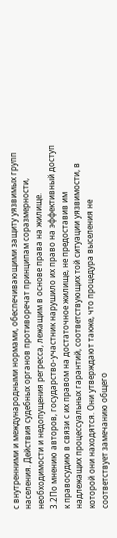с внутренними и международными нормами, обеспечивающими защиту уязвимых групп населения. Действия судебных органов противоречат принципам соразмерности, необходимости и недопущения регресса, лежащим в основе права на жилище.
3.2По мнению авторов, государство-участник нарушило их право на эффективный доступ к правосудию в связи с их правом на достаточное жилище, не предоставив им надлежащих процессуальных гарантий, соответствующих той ситуации уязвимости, в которой они находятся. Они утверждают также, что процедура выселения не соответствует замечанию общего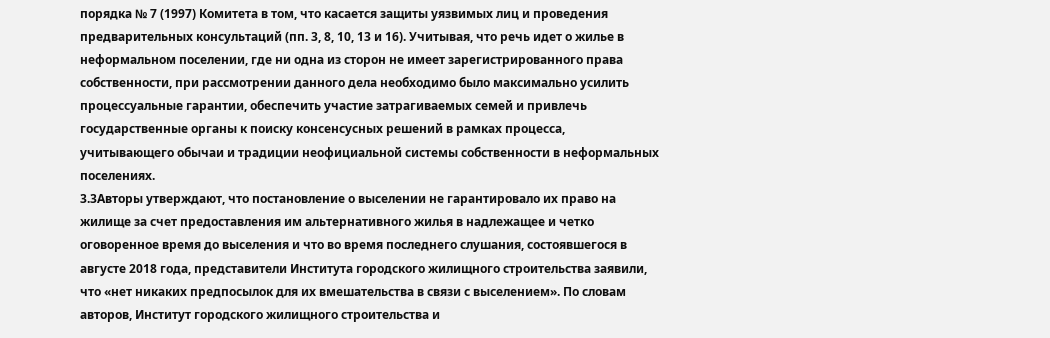порядка № 7 (1997) Комитета в том, что касается защиты уязвимых лиц и проведения предварительных консультаций (пп. 3, 8, 10, 13 и 16). Учитывая, что речь идет о жилье в неформальном поселении, где ни одна из сторон не имеет зарегистрированного права собственности, при рассмотрении данного дела необходимо было максимально усилить процессуальные гарантии, обеспечить участие затрагиваемых семей и привлечь государственные органы к поиску консенсусных решений в рамках процесса, учитывающего обычаи и традиции неофициальной системы собственности в неформальных поселениях.
3.3Авторы утверждают, что постановление о выселении не гарантировало их право на жилище за счет предоставления им альтернативного жилья в надлежащее и четко оговоренное время до выселения и что во время последнего слушания, состоявшегося в августе 2018 года, представители Института городского жилищного строительства заявили, что «нет никаких предпосылок для их вмешательства в связи с выселением». По словам авторов, Институт городского жилищного строительства и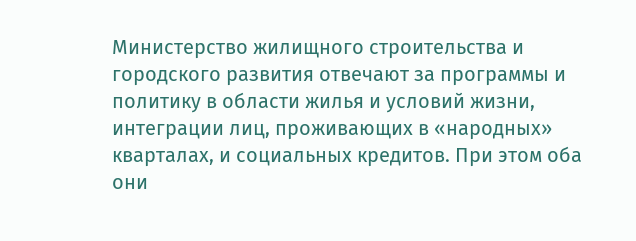Министерство жилищного строительства и городского развития отвечают за программы и политику в области жилья и условий жизни, интеграции лиц, проживающих в «народных» кварталах, и социальных кредитов. При этом оба они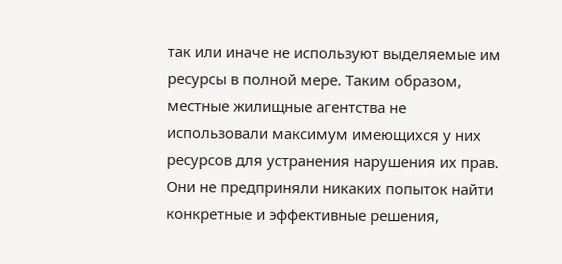так или иначе не используют выделяемые им ресурсы в полной мере. Таким образом, местные жилищные агентства не использовали максимум имеющихся у них ресурсов для устранения нарушения их прав. Они не предприняли никаких попыток найти конкретные и эффективные решения,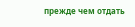прежде чем отдать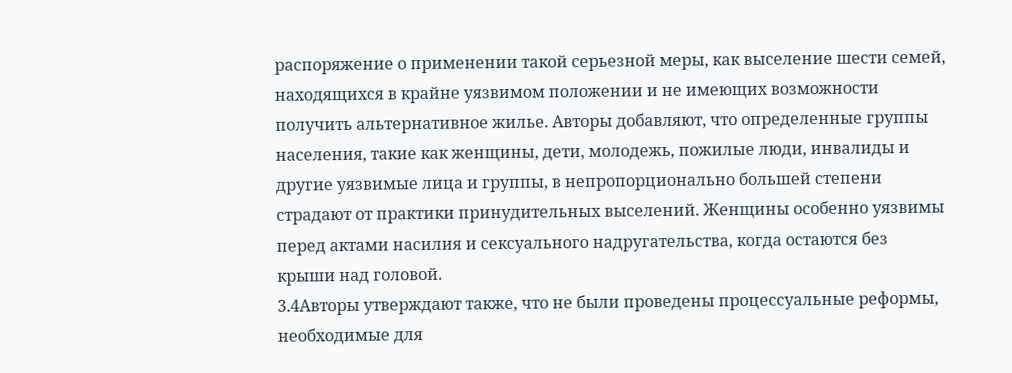распоряжение о применении такой серьезной меры, как выселение шести семей, находящихся в крайне уязвимом положении и не имеющих возможности получить альтернативное жилье. Авторы добавляют, что определенные группы населения, такие как женщины, дети, молодежь, пожилые люди, инвалиды и другие уязвимые лица и группы, в непропорционально большей степени страдают от практики принудительных выселений. Женщины особенно уязвимы перед актами насилия и сексуального надругательства, когда остаются без крыши над головой.
3.4Авторы утверждают также, что не были проведены процессуальные реформы, необходимые для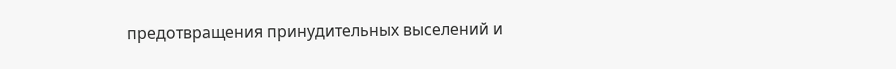предотвращения принудительных выселений и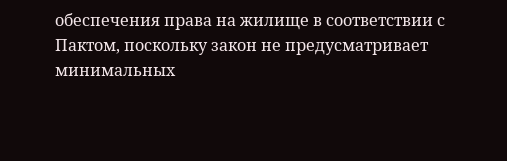обеспечения права на жилище в соответствии с Пактом, поскольку закон не предусматривает минимальных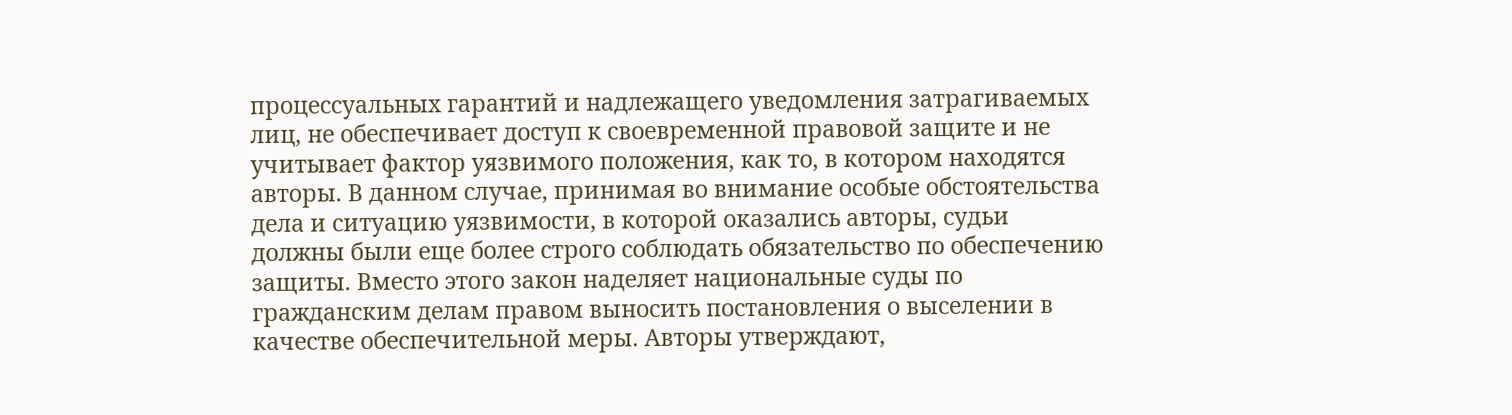процессуальных гарантий и надлежащего уведомления затрагиваемых лиц, не обеспечивает доступ к своевременной правовой защите и не учитывает фактор уязвимого положения, как то, в котором находятся авторы. В данном случае, принимая во внимание особые обстоятельства дела и ситуацию уязвимости, в которой оказались авторы, судьи должны были еще более строго соблюдать обязательство по обеспечению защиты. Вместо этого закон наделяет национальные суды по гражданским делам правом выносить постановления о выселении в качестве обеспечительной меры. Авторы утверждают,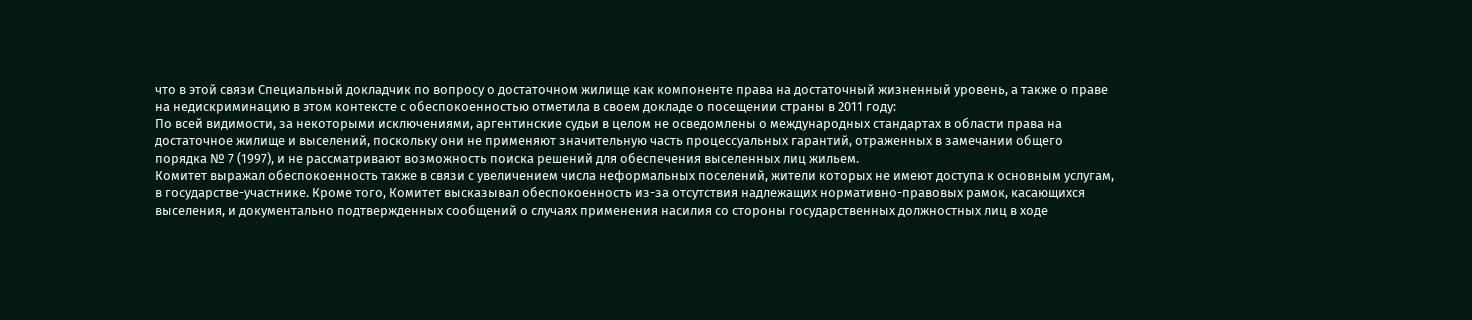что в этой связи Специальный докладчик по вопросу о достаточном жилище как компоненте права на достаточный жизненный уровень, а также о праве на недискриминацию в этом контексте с обеспокоенностью отметила в своем докладе о посещении страны в 2011 году:
По всей видимости, за некоторыми исключениями, аргентинские судьи в целом не осведомлены о международных стандартах в области права на достаточное жилище и выселений, поскольку они не применяют значительную часть процессуальных гарантий, отраженных в замечании общего порядка № 7 (1997), и не рассматривают возможность поиска решений для обеспечения выселенных лиц жильем.
Комитет выражал обеспокоенность также в связи с увеличением числа неформальных поселений, жители которых не имеют доступа к основным услугам, в государстве-участнике. Кроме того, Комитет высказывал обеспокоенность из-за отсутствия надлежащих нормативно-правовых рамок, касающихся выселения, и документально подтвержденных сообщений о случаях применения насилия со стороны государственных должностных лиц в ходе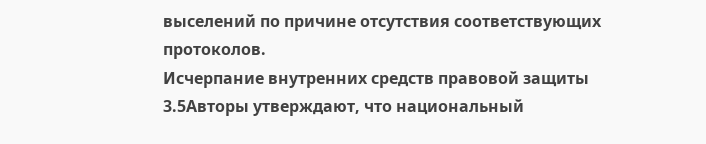выселений по причине отсутствия соответствующих протоколов.
Исчерпание внутренних средств правовой защиты
3.5Авторы утверждают, что национальный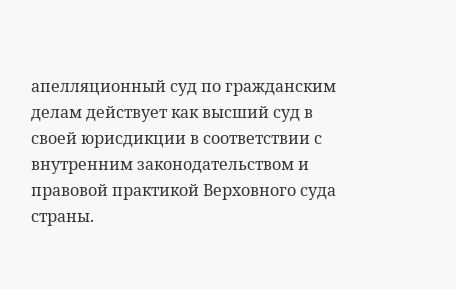апелляционный суд по гражданским делам действует как высший суд в своей юрисдикции в соответствии с внутренним законодательством и правовой практикой Верховного суда страны.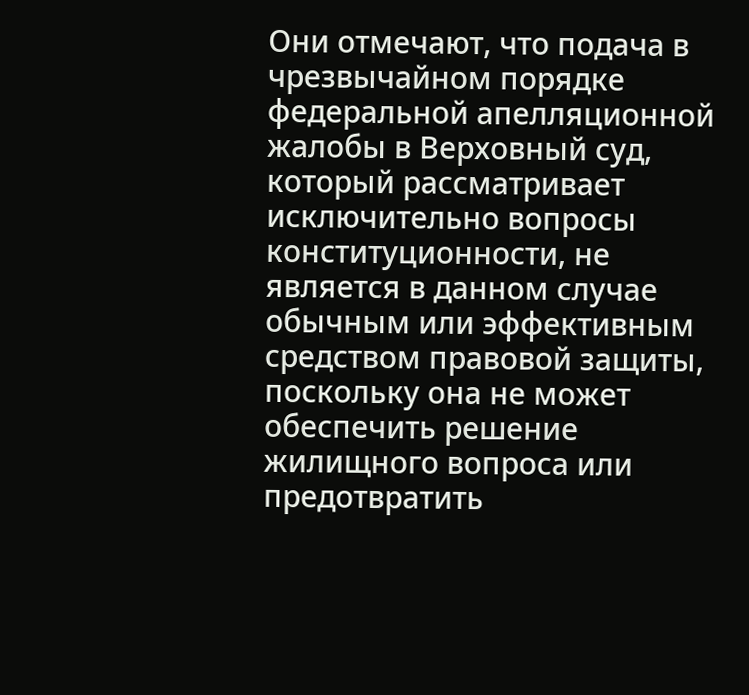Они отмечают, что подача в чрезвычайном порядке федеральной апелляционной жалобы в Верховный суд, который рассматривает исключительно вопросы конституционности, не является в данном случае обычным или эффективным средством правовой защиты, поскольку она не может обеспечить решение жилищного вопроса или предотвратить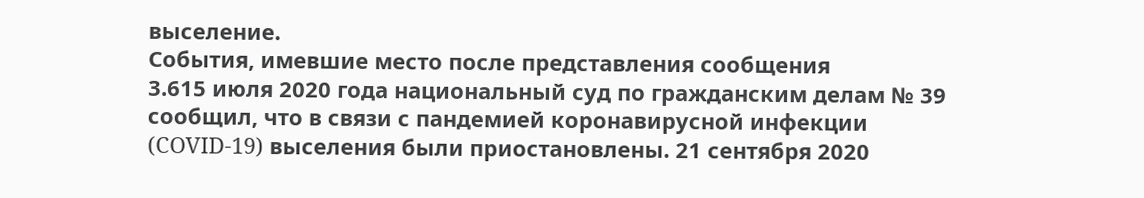выселение.
События, имевшие место после представления сообщения
3.615 июля 2020 года национальный суд по гражданским делам № 39 сообщил, что в связи с пандемией коронавирусной инфекции (COVID-19) выселения были приостановлены. 21 сентября 2020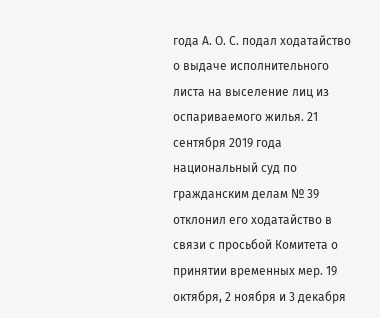года А. О. С. подал ходатайство о выдаче исполнительного листа на выселение лиц из оспариваемого жилья. 21 сентября 2019 года национальный суд по гражданским делам № 39 отклонил его ходатайство в связи с просьбой Комитета о принятии временных мер. 19 октября, 2 ноября и 3 декабря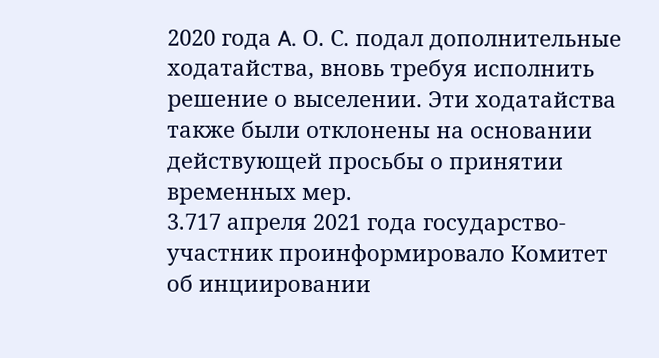2020 года A. О. С. подал дополнительные ходатайства, вновь требуя исполнить решение о выселении. Эти ходатайства также были отклонены на основании действующей просьбы о принятии временных мер.
3.717 апреля 2021 года государство-участник проинформировало Комитет об инциировании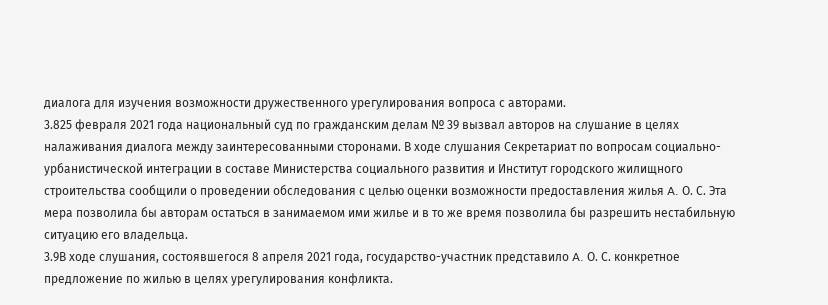диалога для изучения возможности дружественного урегулирования вопроса с авторами.
3.825 февраля 2021 года национальный суд по гражданским делам № 39 вызвал авторов на слушание в целях налаживания диалога между заинтересованными сторонами. В ходе слушания Секретариат по вопросам социально-урбанистической интеграции в составе Министерства социального развития и Институт городского жилищного строительства сообщили о проведении обследования с целью оценки возможности предоставления жилья A. О. С. Эта мера позволила бы авторам остаться в занимаемом ими жилье и в то же время позволила бы разрешить нестабильную ситуацию его владельца.
3.9В ходе слушания, состоявшегося 8 апреля 2021 года, государство-участник представило A. О. С. конкретное предложение по жилью в целях урегулирования конфликта.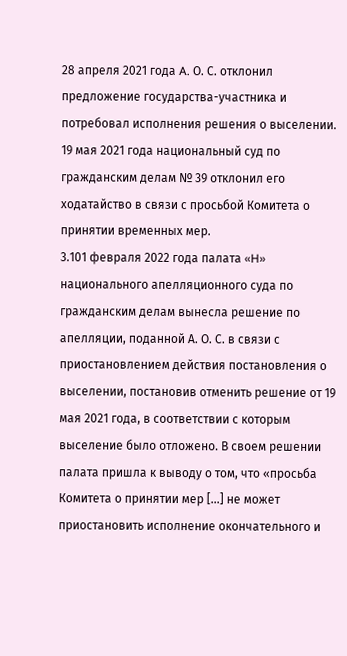28 апреля 2021 года A. О. С. отклонил предложение государства-участника и потребовал исполнения решения о выселении. 19 мая 2021 года национальный суд по гражданским делам № 39 отклонил его ходатайство в связи с просьбой Комитета о принятии временных мер.
3.101 февраля 2022 года палата «H» национального апелляционного суда по гражданским делам вынесла решение по апелляции, поданной А. О. С. в связи с приостановлением действия постановления о выселении, постановив отменить решение от 19 мая 2021 года, в соответствии с которым выселение было отложено. В своем решении палата пришла к выводу о том, что «просьба Комитета о принятии мер [...] не может приостановить исполнение окончательного и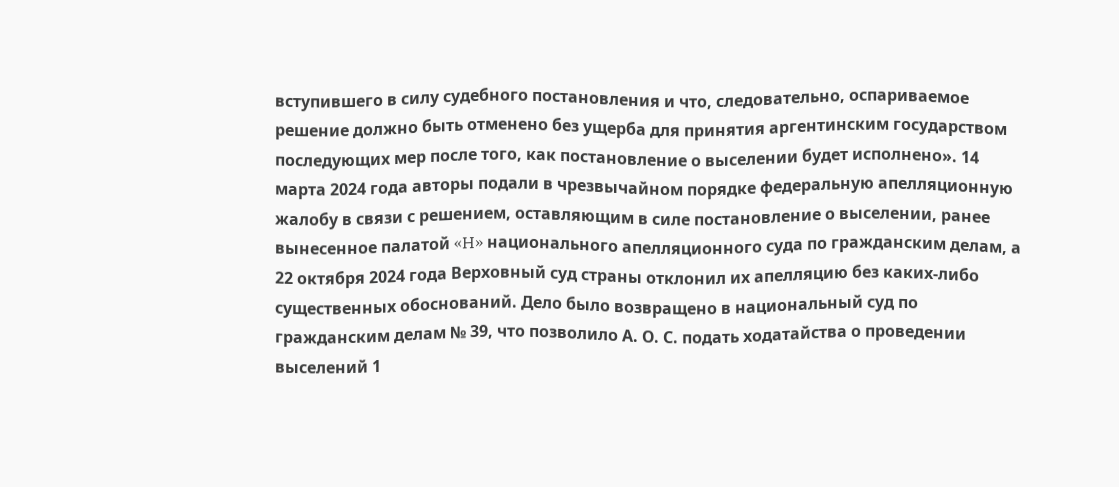вступившего в силу судебного постановления и что, следовательно, оспариваемое решение должно быть отменено без ущерба для принятия аргентинским государством последующих мер после того, как постановление о выселении будет исполнено». 14 марта 2024 года авторы подали в чрезвычайном порядке федеральную апелляционную жалобу в связи с решением, оставляющим в силе постановление о выселении, ранее вынесенное палатой «H» национального апелляционного суда по гражданским делам, а 22 октября 2024 года Верховный суд страны отклонил их апелляцию без каких-либо существенных обоснований. Дело было возвращено в национальный суд по гражданским делам № 39, что позволило А. О. С. подать ходатайства о проведении выселений 1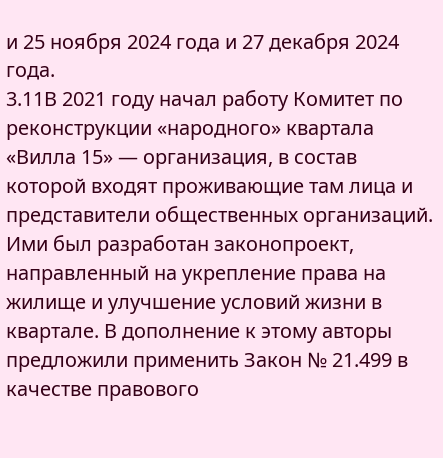и 25 ноября 2024 года и 27 декабря 2024 года.
3.11В 2021 году начал работу Комитет по реконструкции «народного» квартала «Вилла 15» — организация, в состав которой входят проживающие там лица и представители общественных организаций. Ими был разработан законопроект, направленный на укрепление права на жилище и улучшение условий жизни в квартале. В дополнение к этому авторы предложили применить Закон № 21.499 в качестве правового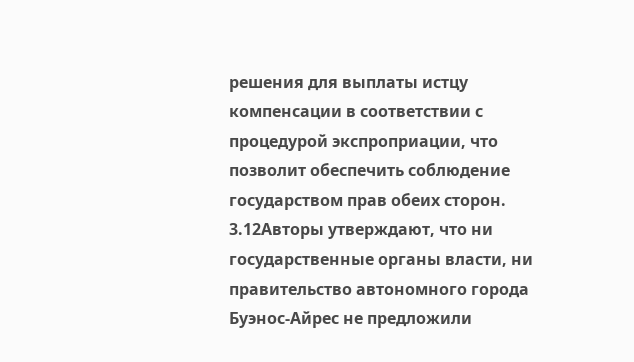решения для выплаты истцу компенсации в соответствии с процедурой экспроприации, что позволит обеспечить соблюдение государством прав обеих сторон.
3.12Авторы утверждают, что ни государственные органы власти, ни правительство автономного города Буэнос-Айрес не предложили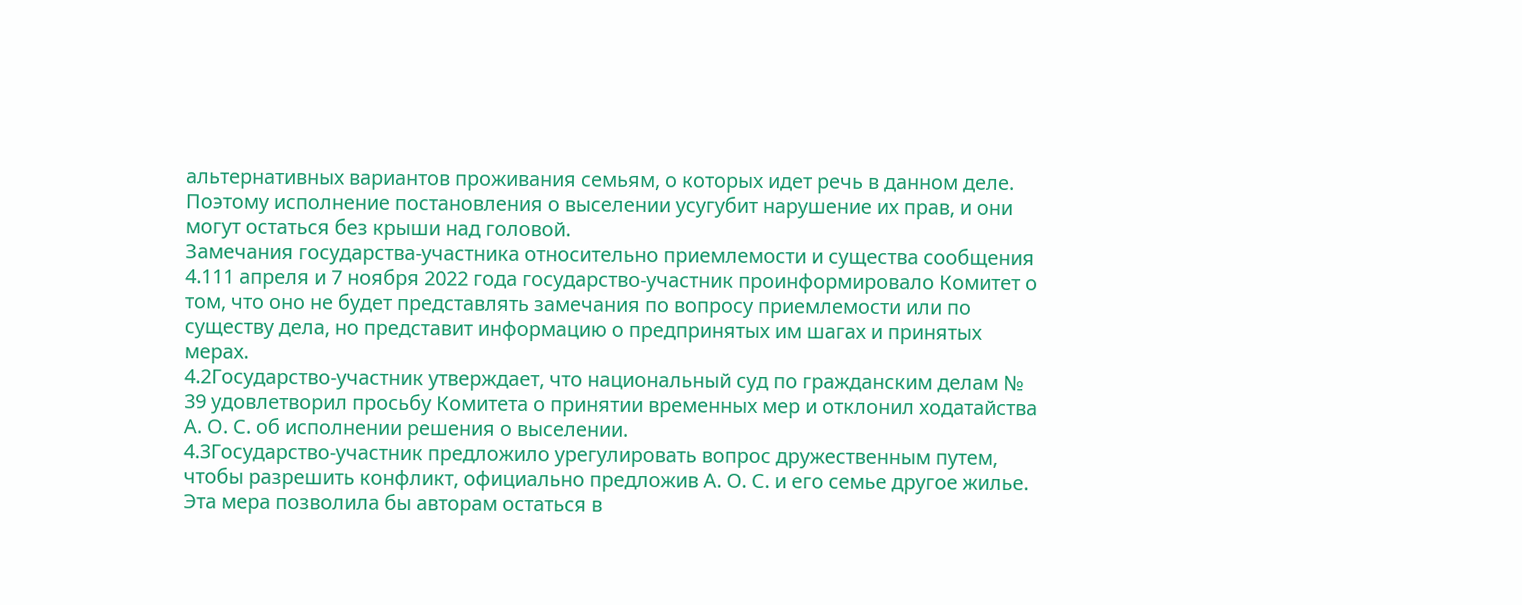альтернативных вариантов проживания семьям, о которых идет речь в данном деле. Поэтому исполнение постановления о выселении усугубит нарушение их прав, и они могут остаться без крыши над головой.
Замечания государства-участника относительно приемлемости и существа сообщения
4.111 апреля и 7 ноября 2022 года государство-участник проинформировало Комитет о том, что оно не будет представлять замечания по вопросу приемлемости или по существу дела, но представит информацию о предпринятых им шагах и принятых мерах.
4.2Государство-участник утверждает, что национальный суд по гражданским делам № 39 удовлетворил просьбу Комитета о принятии временных мер и отклонил ходатайства A. O. С. об исполнении решения о выселении.
4.3Государство-участник предложило урегулировать вопрос дружественным путем, чтобы разрешить конфликт, официально предложив А. О. С. и его семье другое жилье. Эта мера позволила бы авторам остаться в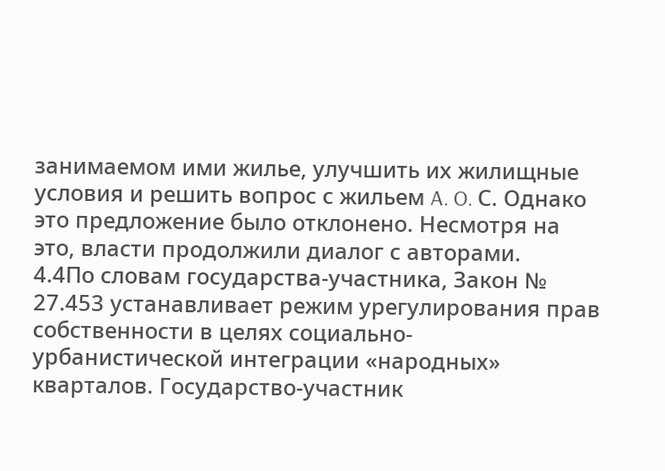занимаемом ими жилье, улучшить их жилищные условия и решить вопрос с жильем A. O. С. Однако это предложение было отклонено. Несмотря на это, власти продолжили диалог с авторами.
4.4По словам государства-участника, Закон № 27.453 устанавливает режим урегулирования прав собственности в целях социально-урбанистической интеграции «народных» кварталов. Государство-участник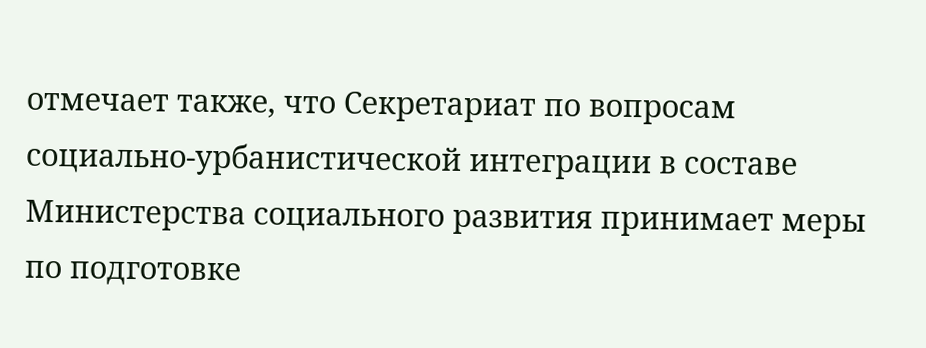отмечает также, что Секретариат по вопросам социально-урбанистической интеграции в составе Министерства социального развития принимает меры по подготовке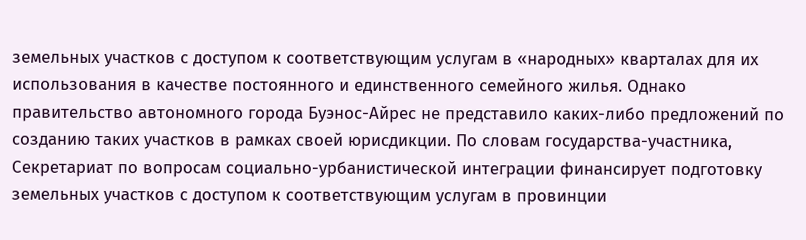земельных участков с доступом к соответствующим услугам в «народных» кварталах для их использования в качестве постоянного и единственного семейного жилья. Однако правительство автономного города Буэнос-Айрес не представило каких-либо предложений по созданию таких участков в рамках своей юрисдикции. По словам государства-участника, Секретариат по вопросам социально-урбанистической интеграции финансирует подготовку земельных участков с доступом к соответствующим услугам в провинции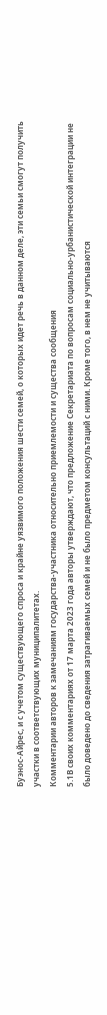Буэнос-Айрес, и с учетом существующего спроса и крайне уязвимого положения шести семей, о которых идет речь в данном деле, эти семьи смогут получить участки в соответствующих муниципалитетах.
Комментарии авторов к замечаниям государства-участника относительно приемлемости и существа сообщения
5.1В своих комментариях от 17 марта 2023 года авторы утверждают, что предложение Секретариата по вопросам социально-урбанистической интеграции не было доведено до сведения затрагиваемых семей и не было предметом консультаций с ними. Кроме того, в нем не учитываются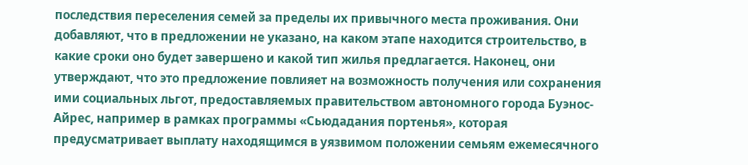последствия переселения семей за пределы их привычного места проживания. Они добавляют, что в предложении не указано, на каком этапе находится строительство, в какие сроки оно будет завершено и какой тип жилья предлагается. Наконец, они утверждают, что это предложение повлияет на возможность получения или сохранения ими социальных льгот, предоставляемых правительством автономного города Буэнос-Айрес, например в рамках программы «Сьюдадания портенья», которая предусматривает выплату находящимся в уязвимом положении семьям ежемесячного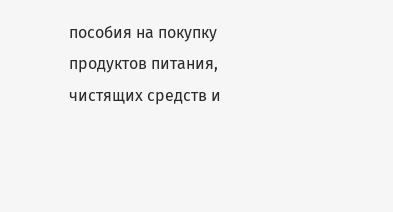пособия на покупку продуктов питания, чистящих средств и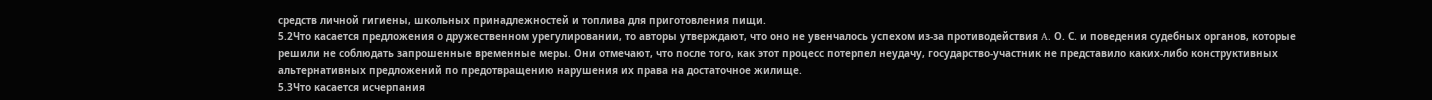средств личной гигиены, школьных принадлежностей и топлива для приготовления пищи.
5.2Что касается предложения о дружественном урегулировании, то авторы утверждают, что оно не увенчалось успехом из-за противодействия A. О. С. и поведения судебных органов, которые решили не соблюдать запрошенные временные меры. Они отмечают, что после того, как этот процесс потерпел неудачу, государство-участник не представило каких-либо конструктивных альтернативных предложений по предотвращению нарушения их права на достаточное жилище.
5.3Что касается исчерпания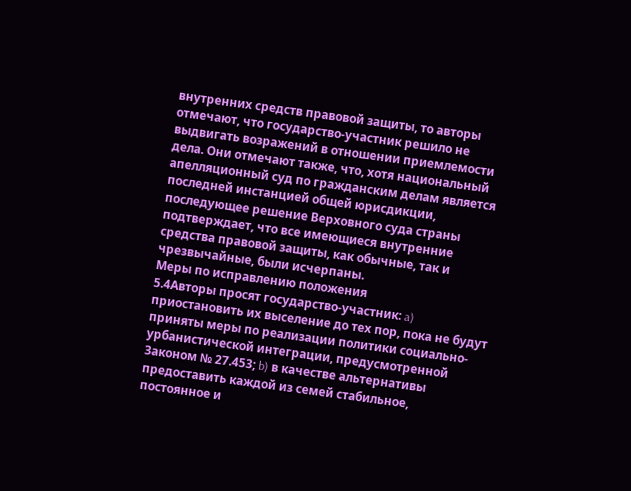внутренних средств правовой защиты, то авторы отмечают, что государство-участник решило не выдвигать возражений в отношении приемлемости дела. Они отмечают также, что, хотя национальный апелляционный суд по гражданским делам является последней инстанцией общей юрисдикции, последующее решение Верховного суда страны подтверждает, что все имеющиеся внутренние средства правовой защиты, как обычные, так и чрезвычайные, были исчерпаны.
Меры по исправлению положения
5.4Авторы просят государство-участник: a) приостановить их выселение до тех пор, пока не будут приняты меры по реализации политики социально-урбанистической интеграции, предусмотренной Законом № 27.453; b) в качестве альтернативы предоставить каждой из семей стабильное, постоянное и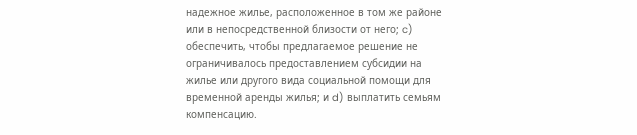надежное жилье, расположенное в том же районе или в непосредственной близости от него; c) обеспечить, чтобы предлагаемое решение не ограничивалось предоставлением субсидии на жилье или другого вида социальной помощи для временной аренды жилья; и d) выплатить семьям компенсацию.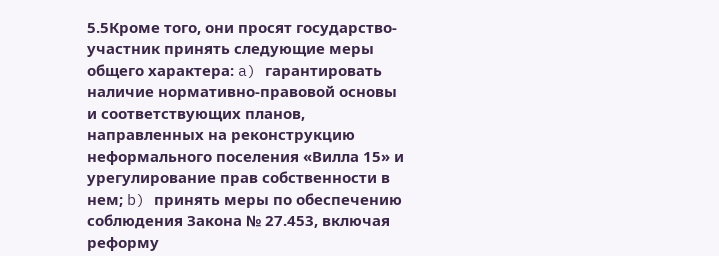5.5Кроме того, они просят государство-участник принять следующие меры общего характера: a) гарантировать наличие нормативно-правовой основы и соответствующих планов, направленных на реконструкцию неформального поселения «Вилла 15» и урегулирование прав собственности в нем; b) принять меры по обеспечению соблюдения Закона № 27.453, включая реформу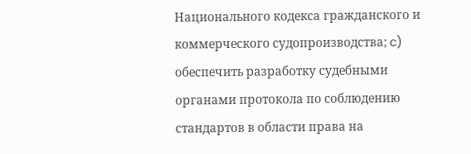Национального кодекса гражданского и коммерческого судопроизводства; c) обеспечить разработку судебными органами протокола по соблюдению стандартов в области права на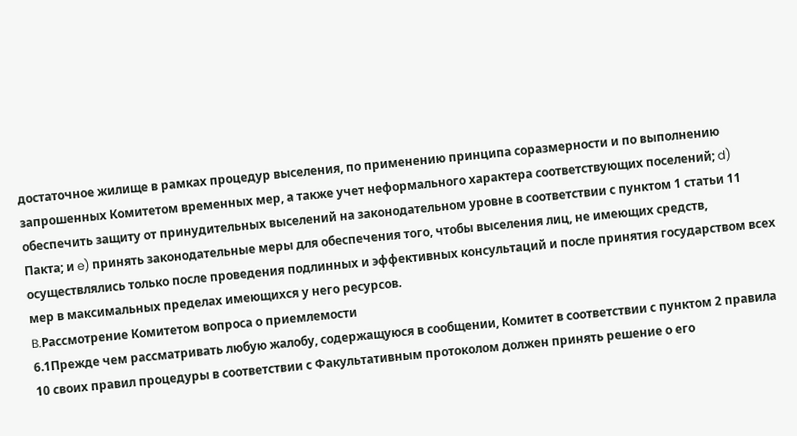достаточное жилище в рамках процедур выселения, по применению принципа соразмерности и по выполнению запрошенных Комитетом временных мер, а также учет неформального характера соответствующих поселений; d) обеспечить защиту от принудительных выселений на законодательном уровне в соответствии с пунктом 1 статьи 11 Пакта; и e) принять законодательные меры для обеспечения того, чтобы выселения лиц, не имеющих средств, осуществлялись только после проведения подлинных и эффективных консультаций и после принятия государством всех мер в максимальных пределах имеющихся у него ресурсов.
B.Рассмотрение Комитетом вопроса о приемлемости
6.1Прежде чем рассматривать любую жалобу, содержащуюся в сообщении, Комитет в соответствии с пунктом 2 правила 10 своих правил процедуры в соответствии с Факультативным протоколом должен принять решение о его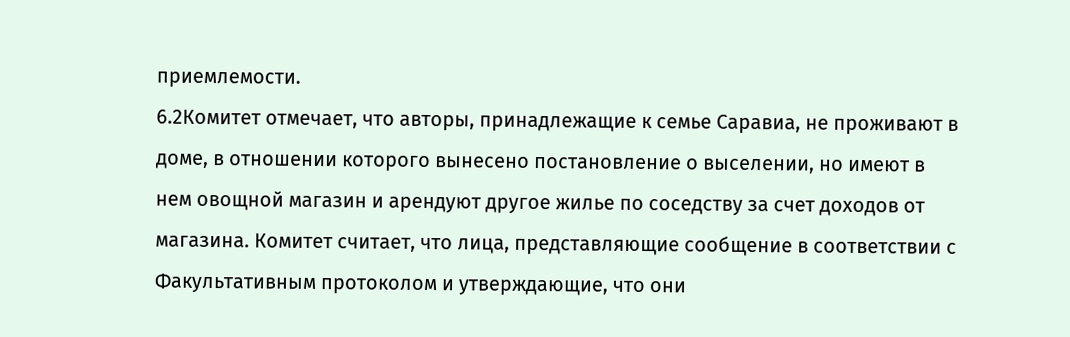приемлемости.
6.2Комитет отмечает, что авторы, принадлежащие к семье Саравиа, не проживают в доме, в отношении которого вынесено постановление о выселении, но имеют в нем овощной магазин и арендуют другое жилье по соседству за счет доходов от магазина. Комитет считает, что лица, представляющие сообщение в соответствии с Факультативным протоколом и утверждающие, что они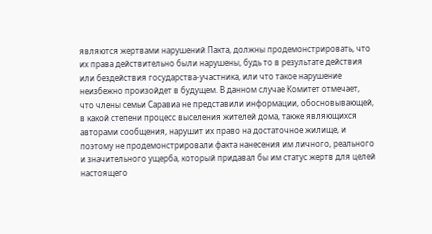являются жертвами нарушений Пакта, должны продемонстрировать, что их права действительно были нарушены, будь то в результате действия или бездействия государства-участника, или что такое нарушение неизбежно произойдет в будущем. В данном случае Комитет отмечает, что члены семьи Саравиа не представили информации, обосновывающей, в какой степени процесс выселения жителей дома, также являющихся авторами сообщения, нарушит их право на достаточное жилище, и поэтому не продемонстрировали факта нанесения им личного, реального и значительного ущерба, который придавал бы им статус жертв для целей настоящего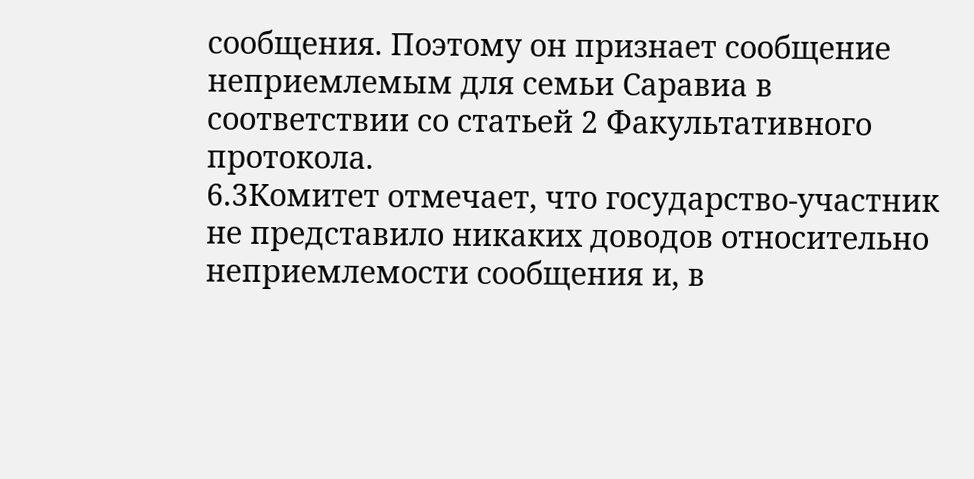сообщения. Поэтому он признает сообщение неприемлемым для семьи Саравиа в соответствии со статьей 2 Факультативного протокола.
6.3Комитет отмечает, что государство-участник не представило никаких доводов относительно неприемлемости сообщения и, в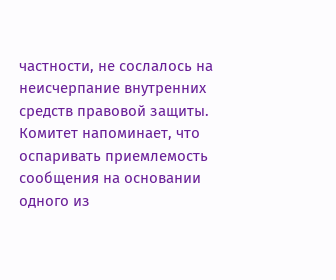частности, не сослалось на неисчерпание внутренних средств правовой защиты. Комитет напоминает, что оспаривать приемлемость сообщения на основании одного из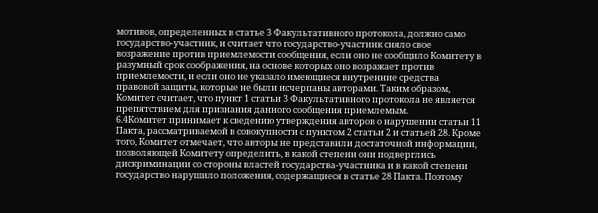мотивов, определенных в статье 3 Факультативного протокола, должно само государство-участник, и считает что государство-участник сняло свое возражение против приемлемости сообщения, если оно не сообщило Комитету в разумный срок соображения, на основе которых оно возражает против приемлемости, и если оно не указало имеющиеся внутренние средства правовой защиты, которые не были исчерпаны авторами. Таким образом, Комитет считает, что пункт 1 статьи 3 Факультативного протокола не является препятствием для признания данного сообщения приемлемым.
6.4Комитет принимает к сведению утверждения авторов о нарушении статьи 11 Пакта, рассматриваемой в совокупности с пунктом 2 статьи 2 и статьей 28. Кроме того, Комитет отмечает, что авторы не представили достаточной информации, позволяющей Комитету определить, в какой степени они подверглись дискриминации со стороны властей государства-участника и в какой степени государство нарушило положения, содержащиеся в статье 28 Пакта. Поэтому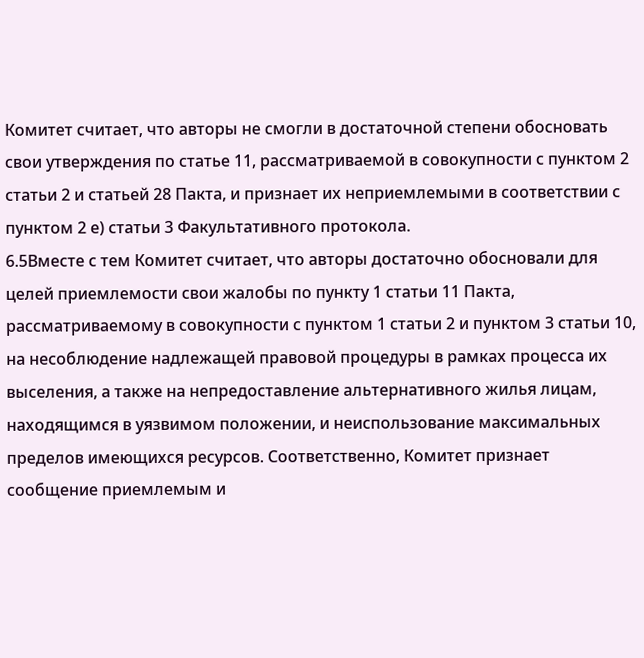Комитет считает, что авторы не смогли в достаточной степени обосновать свои утверждения по статье 11, рассматриваемой в совокупности с пунктом 2 статьи 2 и статьей 28 Пакта, и признает их неприемлемыми в соответствии с пунктом 2 е) статьи 3 Факультативного протокола.
6.5Вместе с тем Комитет считает, что авторы достаточно обосновали для целей приемлемости свои жалобы по пункту 1 статьи 11 Пакта, рассматриваемому в совокупности с пунктом 1 статьи 2 и пунктом 3 статьи 10, на несоблюдение надлежащей правовой процедуры в рамках процесса их выселения, а также на непредоставление альтернативного жилья лицам, находящимся в уязвимом положении, и неиспользование максимальных пределов имеющихся ресурсов. Соответственно, Комитет признает сообщение приемлемым и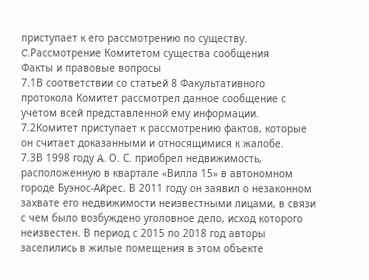приступает к его рассмотрению по существу.
C.Рассмотрение Комитетом существа сообщения
Факты и правовые вопросы
7.1В соответствии со статьей 8 Факультативного протокола Комитет рассмотрел данное сообщение с учетом всей представленной ему информации.
7.2Комитет приступает к рассмотрению фактов, которые он считает доказанными и относящимися к жалобе.
7.3В 1998 году A. О. С. приобрел недвижимость, расположенную в квартале «Вилла 15» в автономном городе Буэнос-Айрес. В 2011 году он заявил о незаконном захвате его недвижимости неизвестными лицами, в связи с чем было возбуждено уголовное дело, исход которого неизвестен. В период с 2015 по 2018 год авторы заселились в жилые помещения в этом объекте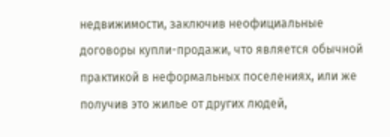недвижимости, заключив неофициальные договоры купли-продажи, что является обычной практикой в неформальных поселениях, или же получив это жилье от других людей,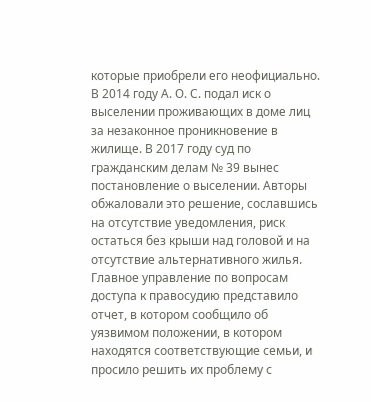которые приобрели его неофициально. В 2014 году А. О. С. подал иск о выселении проживающих в доме лиц за незаконное проникновение в жилище. В 2017 году суд по гражданским делам № 39 вынес постановление о выселении. Авторы обжаловали это решение, сославшись на отсутствие уведомления, риск остаться без крыши над головой и на отсутствие альтернативного жилья. Главное управление по вопросам доступа к правосудию представило отчет, в котором сообщило об уязвимом положении, в котором находятся соответствующие семьи, и просило решить их проблему с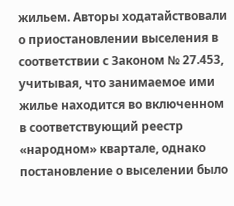жильем. Авторы ходатайствовали о приостановлении выселения в соответствии с Законом № 27.453, учитывая, что занимаемое ими жилье находится во включенном в соответствующий реестр «народном» квартале, однако постановление о выселении было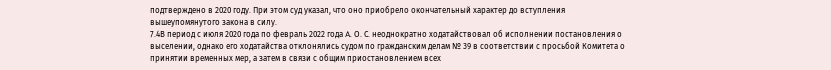подтверждено в 2020 году. При этом суд указал, что оно приобрело окончательный характер до вступления вышеупомянутого закона в силу.
7.4В период с июля 2020 года по февраль 2022 года A. О. С. неоднократно ходатайствовал об исполнении постановления о выселении, однако его ходатайства отклонялись судом по гражданским делам № 39 в соответствии с просьбой Комитета о принятии временных мер, а затем в связи с общим приостановлением всех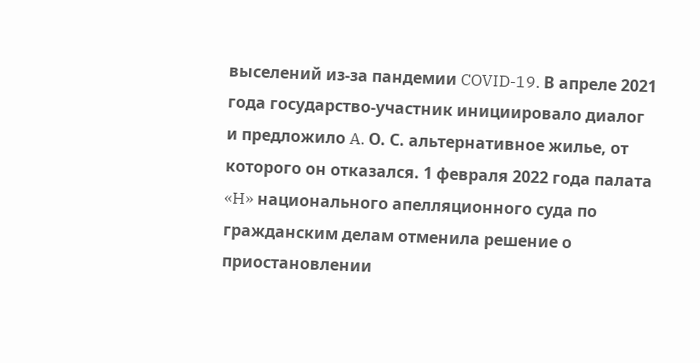выселений из-за пандемии COVID-19. В апреле 2021 года государство-участник инициировало диалог и предложило A. О. С. альтернативное жилье, от которого он отказался. 1 февраля 2022 года палата «H» национального апелляционного суда по гражданским делам отменила решение о приостановлении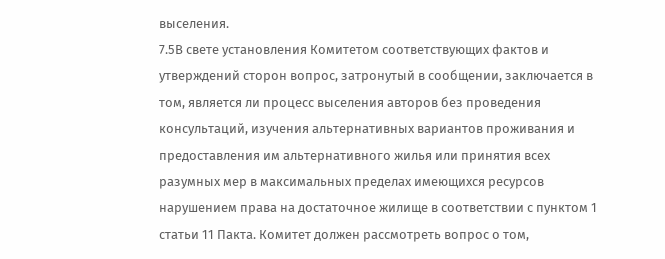выселения.
7.5В свете установления Комитетом соответствующих фактов и утверждений сторон вопрос, затронутый в сообщении, заключается в том, является ли процесс выселения авторов без проведения консультаций, изучения альтернативных вариантов проживания и предоставления им альтернативного жилья или принятия всех разумных мер в максимальных пределах имеющихся ресурсов нарушением права на достаточное жилище в соответствии с пунктом 1 статьи 11 Пакта. Комитет должен рассмотреть вопрос о том,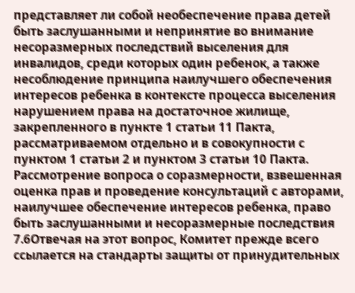представляет ли собой необеспечение права детей быть заслушанными и непринятие во внимание несоразмерных последствий выселения для инвалидов, среди которых один ребенок, а также несоблюдение принципа наилучшего обеспечения интересов ребенка в контексте процесса выселения нарушением права на достаточное жилище, закрепленного в пункте 1 статьи 11 Пакта, рассматриваемом отдельно и в совокупности с пунктом 1 статьи 2 и пунктом 3 статьи 10 Пакта.
Рассмотрение вопроса о соразмерности, взвешенная оценка прав и проведение консультаций с авторами, наилучшее обеспечение интересов ребенка, право быть заслушанными и несоразмерные последствия
7.6Отвечая на этот вопрос, Комитет прежде всего ссылается на стандарты защиты от принудительных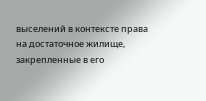выселений в контексте права на достаточное жилище, закрепленные в его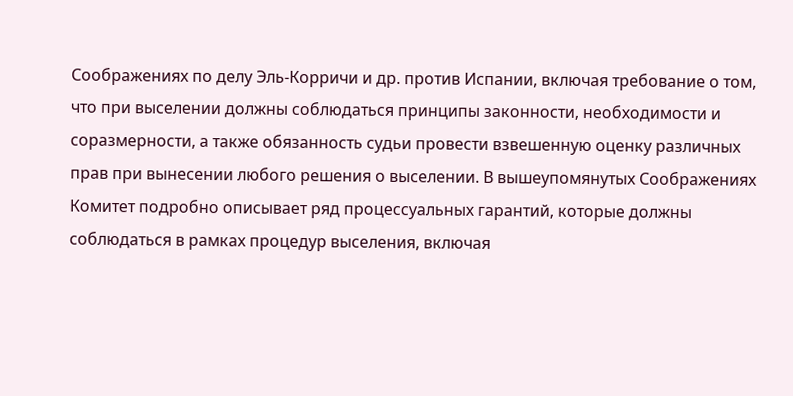Соображениях по делу Эль-Корричи и др. против Испании, включая требование о том, что при выселении должны соблюдаться принципы законности, необходимости и соразмерности, а также обязанность судьи провести взвешенную оценку различных прав при вынесении любого решения о выселении. В вышеупомянутых Соображениях Комитет подробно описывает ряд процессуальных гарантий, которые должны соблюдаться в рамках процедур выселения, включая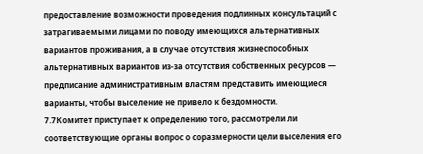предоставление возможности проведения подлинных консультаций с затрагиваемыми лицами по поводу имеющихся альтернативных вариантов проживания, а в случае отсутствия жизнеспособных альтернативных вариантов из-за отсутствия собственных ресурсов — предписание административным властям представить имеющиеся варианты, чтобы выселение не привело к бездомности.
7.7Комитет приступает к определению того, рассмотрели ли соответствующие органы вопрос о соразмерности цели выселения его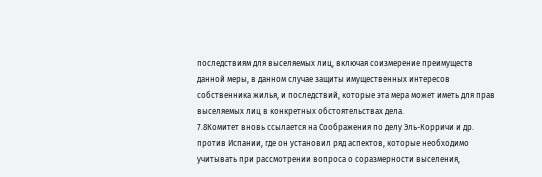последствиям для выселяемых лиц, включая соизмерение преимуществ данной меры, в данном случае защиты имущественных интересов собственника жилья, и последствий, которые эта мера может иметь для прав выселяемых лиц в конкретных обстоятельствах дела.
7.8Комитет вновь ссылается на Соображения по делу Эль-Корричи и др. против Испании, где он установил ряд аспектов, которые необходимо учитывать при рассмотрении вопроса о соразмерности выселения,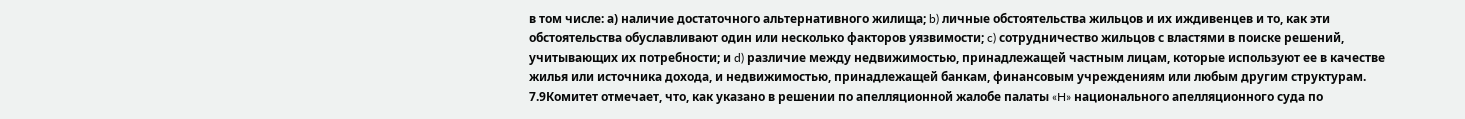в том числе: а) наличие достаточного альтернативного жилища; b) личные обстоятельства жильцов и их иждивенцев и то, как эти обстоятельства обуславливают один или несколько факторов уязвимости; c) сотрудничество жильцов с властями в поиске решений, учитывающих их потребности; и d) различие между недвижимостью, принадлежащей частным лицам, которые используют ее в качестве жилья или источника дохода, и недвижимостью, принадлежащей банкам, финансовым учреждениям или любым другим структурам.
7.9Комитет отмечает, что, как указано в решении по апелляционной жалобе палаты «H» национального апелляционного суда по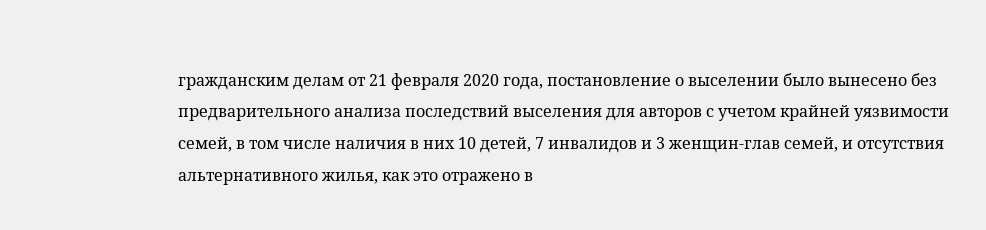гражданским делам от 21 февраля 2020 года, постановление о выселении было вынесено без предварительного анализа последствий выселения для авторов с учетом крайней уязвимости семей, в том числе наличия в них 10 детей, 7 инвалидов и 3 женщин-глав семей, и отсутствия альтернативного жилья, как это отражено в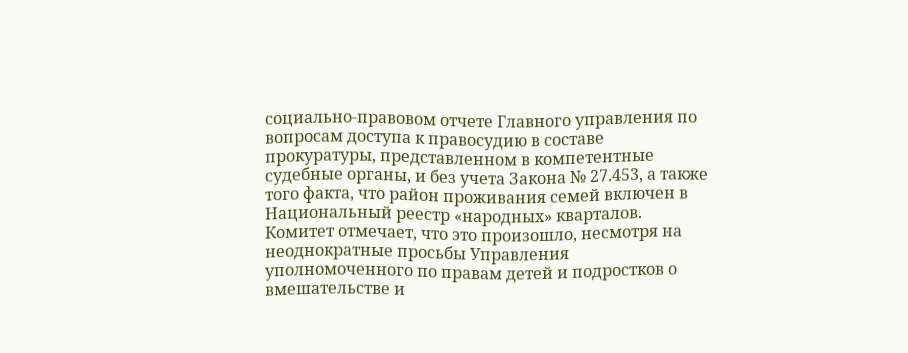социально-правовом отчете Главного управления по вопросам доступа к правосудию в составе прокуратуры, представленном в компетентные судебные органы, и без учета Закона № 27.453, а также того факта, что район проживания семей включен в Национальный реестр «народных» кварталов. Комитет отмечает, что это произошло, несмотря на неоднократные просьбы Управления уполномоченного по правам детей и подростков о вмешательстве и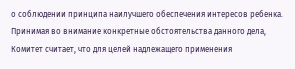о соблюдении принципа наилучшего обеспечения интересов ребенка. Принимая во внимание конкретные обстоятельства данного дела, Комитет считает, что для целей надлежащего применения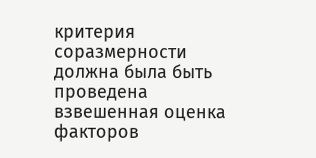критерия соразмерности должна была быть проведена взвешенная оценка факторов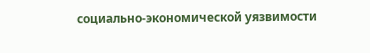социально-экономической уязвимости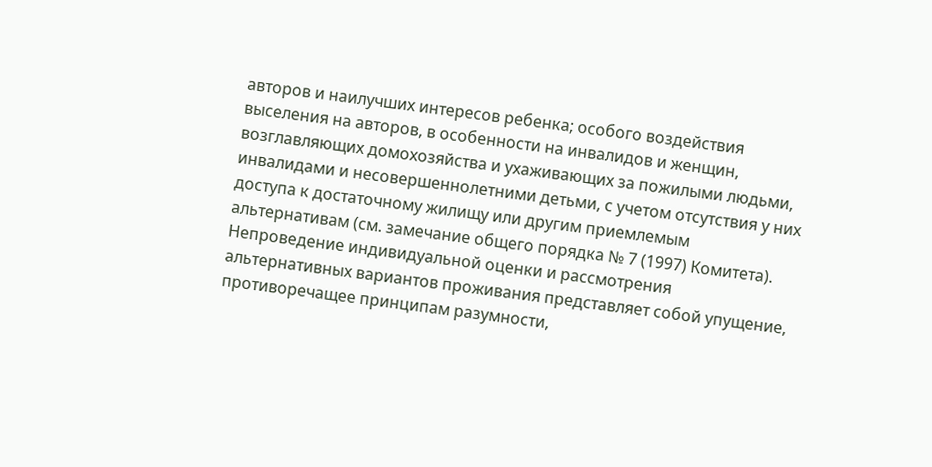авторов и наилучших интересов ребенка; особого воздействия выселения на авторов, в особенности на инвалидов и женщин, возглавляющих домохозяйства и ухаживающих за пожилыми людьми, инвалидами и несовершеннолетними детьми, с учетом отсутствия у них доступа к достаточному жилищу или другим приемлемым альтернативам (см. замечание общего порядка № 7 (1997) Комитета). Непроведение индивидуальной оценки и рассмотрения альтернативных вариантов проживания представляет собой упущение, противоречащее принципам разумности,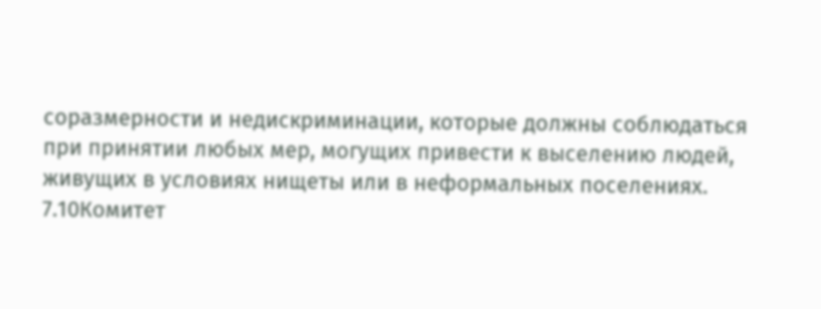соразмерности и недискриминации, которые должны соблюдаться при принятии любых мер, могущих привести к выселению людей, живущих в условиях нищеты или в неформальных поселениях.
7.10Комитет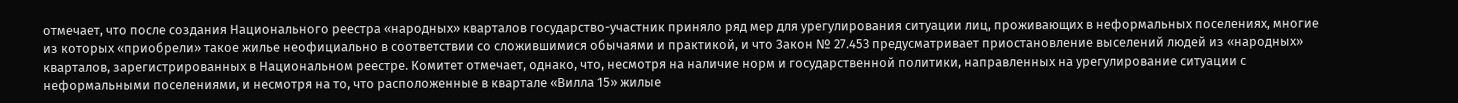отмечает, что после создания Национального реестра «народных» кварталов государство-участник приняло ряд мер для урегулирования ситуации лиц, проживающих в неформальных поселениях, многие из которых «приобрели» такое жилье неофициально в соответствии со сложившимися обычаями и практикой, и что Закон № 27.453 предусматривает приостановление выселений людей из «народных» кварталов, зарегистрированных в Национальном реестре. Комитет отмечает, однако, что, несмотря на наличие норм и государственной политики, направленных на урегулирование ситуации с неформальными поселениями, и несмотря на то, что расположенные в квартале «Вилла 15» жилые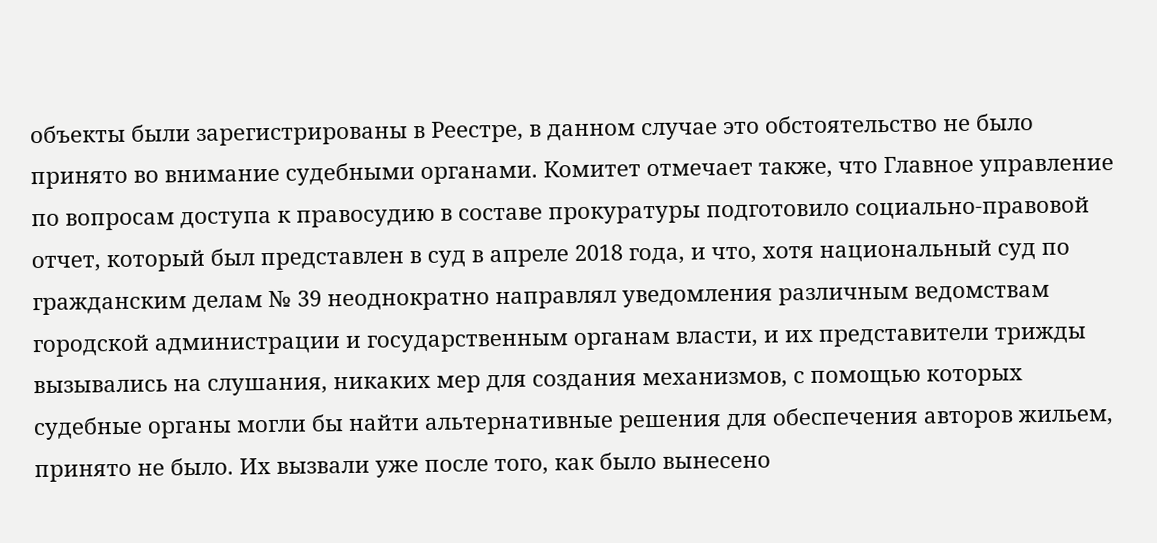объекты были зарегистрированы в Реестре, в данном случае это обстоятельство не было принято во внимание судебными органами. Комитет отмечает также, что Главное управление по вопросам доступа к правосудию в составе прокуратуры подготовило социально-правовой отчет, который был представлен в суд в апреле 2018 года, и что, хотя национальный суд по гражданским делам № 39 неоднократно направлял уведомления различным ведомствам городской администрации и государственным органам власти, и их представители трижды вызывались на слушания, никаких мер для создания механизмов, с помощью которых судебные органы могли бы найти альтернативные решения для обеспечения авторов жильем, принято не было. Их вызвали уже после того, как было вынесено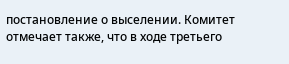постановление о выселении. Комитет отмечает также, что в ходе третьего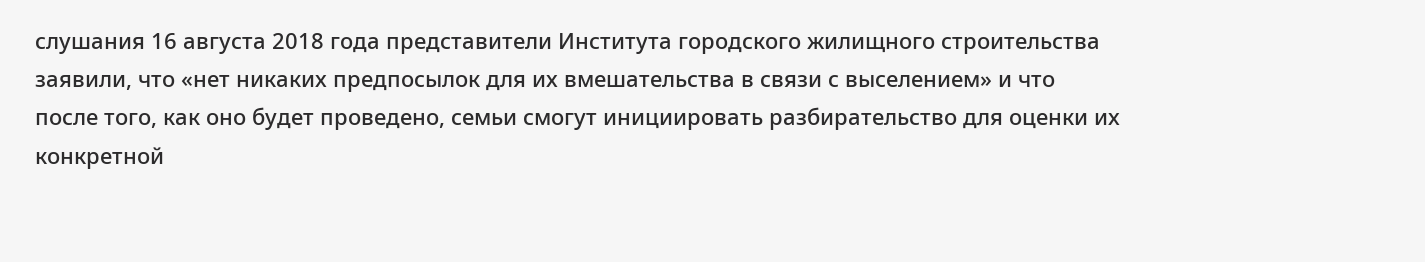слушания 16 августа 2018 года представители Института городского жилищного строительства заявили, что «нет никаких предпосылок для их вмешательства в связи с выселением» и что после того, как оно будет проведено, семьи смогут инициировать разбирательство для оценки их конкретной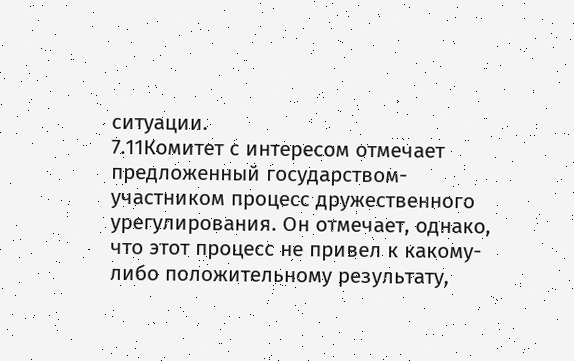ситуации.
7.11Комитет с интересом отмечает предложенный государством-участником процесс дружественного урегулирования. Он отмечает, однако, что этот процесс не привел к какому-либо положительному результату,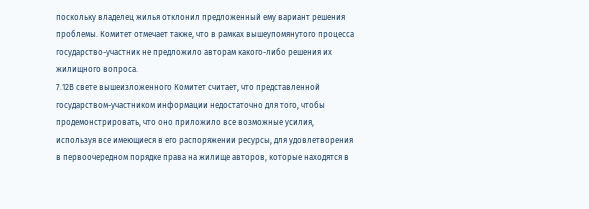поскольку владелец жилья отклонил предложенный ему вариант решения проблемы. Комитет отмечает также, что в рамках вышеупомянутого процесса государство-участник не предложило авторам какого-либо решения их жилищного вопроса.
7.12В свете вышеизложенного Комитет считает, что представленной государством-участником информации недостаточно для того, чтобы продемонстрировать, что оно приложило все возможные усилия, используя все имеющиеся в его распоряжении ресурсы, для удовлетворения в первоочередном порядке права на жилище авторов, которые находятся в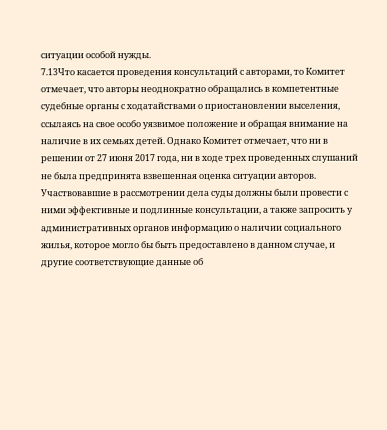ситуации особой нужды.
7.13Что касается проведения консультаций с авторами, то Комитет отмечает, что авторы неоднократно обращались в компетентные судебные органы с ходатайствами о приостановлении выселения, ссылаясь на свое особо уязвимое положение и обращая внимание на наличие в их семьях детей. Однако Комитет отмечает, что ни в решении от 27 июня 2017 года, ни в ходе трех проведенных слушаний не была предпринята взвешенная оценка ситуации авторов. Участвовавшие в рассмотрении дела суды должны были провести с ними эффективные и подлинные консультации, а также запросить у административных органов информацию о наличии социального жилья, которое могло бы быть предоставлено в данном случае, и другие соответствующие данные об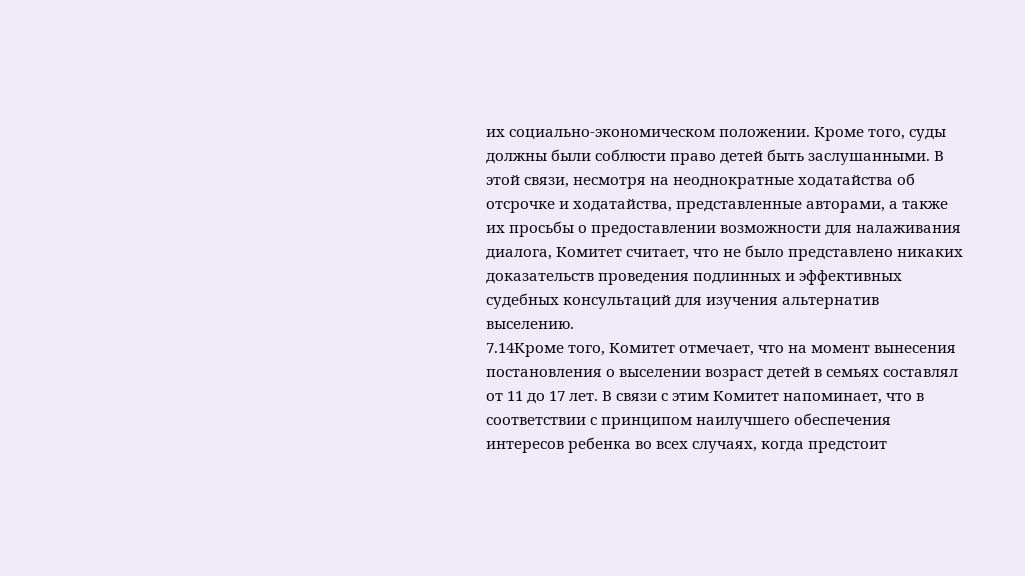их социально-экономическом положении. Кроме того, суды должны были соблюсти право детей быть заслушанными. В этой связи, несмотря на неоднократные ходатайства об отсрочке и ходатайства, представленные авторами, а также их просьбы о предоставлении возможности для налаживания диалога, Комитет считает, что не было представлено никаких доказательств проведения подлинных и эффективных судебных консультаций для изучения альтернатив выселению.
7.14Кроме того, Комитет отмечает, что на момент вынесения постановления о выселении возраст детей в семьях составлял от 11 до 17 лет. В связи с этим Комитет напоминает, что в соответствии с принципом наилучшего обеспечения интересов ребенка во всех случаях, когда предстоит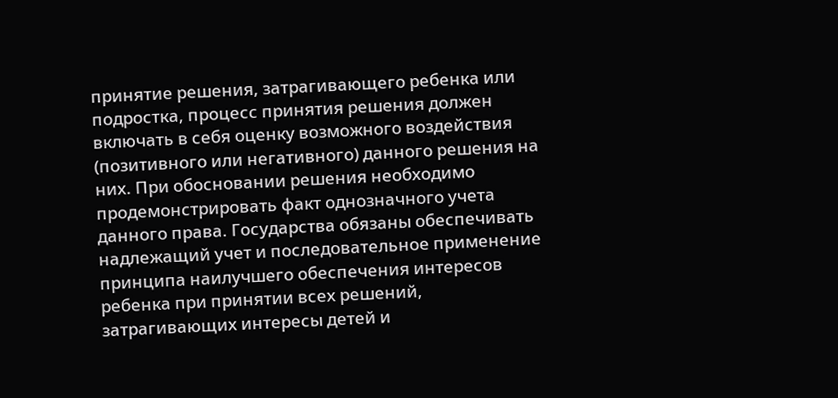принятие решения, затрагивающего ребенка или подростка, процесс принятия решения должен включать в себя оценку возможного воздействия (позитивного или негативного) данного решения на них. При обосновании решения необходимо продемонстрировать факт однозначного учета данного права. Государства обязаны обеспечивать надлежащий учет и последовательное применение принципа наилучшего обеспечения интересов ребенка при принятии всех решений, затрагивающих интересы детей и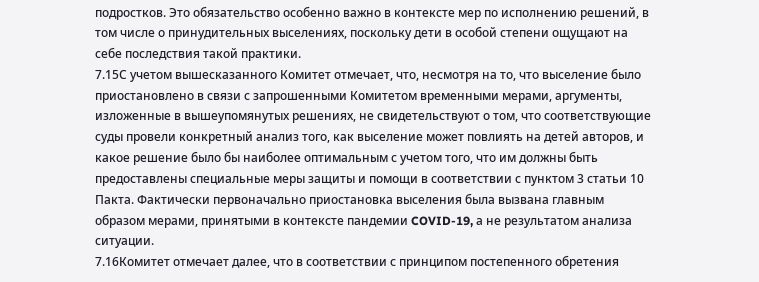подростков. Это обязательство особенно важно в контексте мер по исполнению решений, в том числе о принудительных выселениях, поскольку дети в особой степени ощущают на себе последствия такой практики.
7.15С учетом вышесказанного Комитет отмечает, что, несмотря на то, что выселение было приостановлено в связи с запрошенными Комитетом временными мерами, аргументы, изложенные в вышеупомянутых решениях, не свидетельствуют о том, что соответствующие суды провели конкретный анализ того, как выселение может повлиять на детей авторов, и какое решение было бы наиболее оптимальным с учетом того, что им должны быть предоставлены специальные меры защиты и помощи в соответствии с пунктом 3 статьи 10 Пакта. Фактически первоначально приостановка выселения была вызвана главным образом мерами, принятыми в контексте пандемии COVID-19, а не результатом анализа ситуации.
7.16Комитет отмечает далее, что в соответствии с принципом постепенного обретения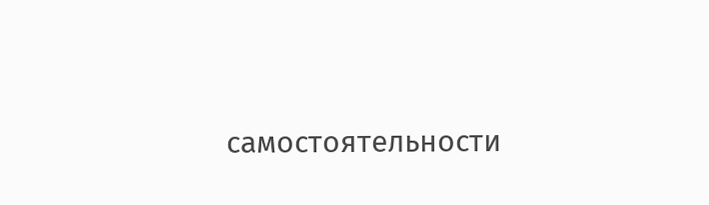самостоятельности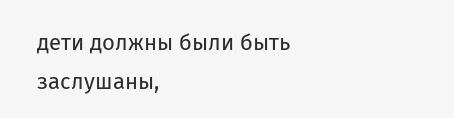дети должны были быть заслушаны,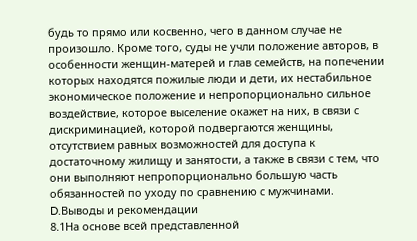будь то прямо или косвенно, чего в данном случае не произошло. Кроме того, суды не учли положение авторов, в особенности женщин-матерей и глав семейств, на попечении которых находятся пожилые люди и дети, их нестабильное экономическое положение и непропорционально сильное воздействие, которое выселение окажет на них, в связи с дискриминацией, которой подвергаются женщины, отсутствием равных возможностей для доступа к достаточному жилищу и занятости, а также в связи с тем, что они выполняют непропорционально большую часть обязанностей по уходу по сравнению с мужчинами.
D.Выводы и рекомендации
8.1На основе всей представленной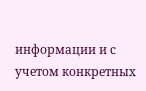информации и с учетом конкретных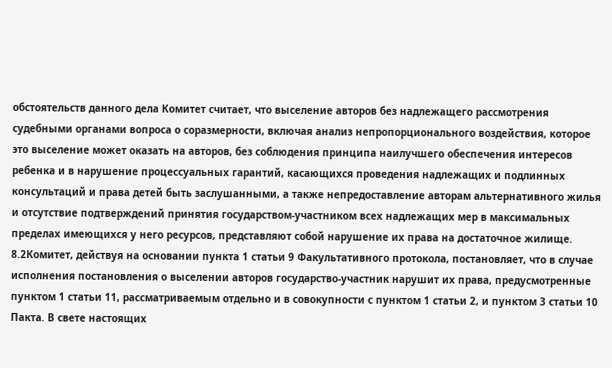обстоятельств данного дела Комитет считает, что выселение авторов без надлежащего рассмотрения судебными органами вопроса о соразмерности, включая анализ непропорционального воздействия, которое это выселение может оказать на авторов, без соблюдения принципа наилучшего обеспечения интересов ребенка и в нарушение процессуальных гарантий, касающихся проведения надлежащих и подлинных консультаций и права детей быть заслушанными, а также непредоставление авторам альтернативного жилья и отсутствие подтверждений принятия государством-участником всех надлежащих мер в максимальных пределах имеющихся у него ресурсов, представляют собой нарушение их права на достаточное жилище.
8.2Комитет, действуя на основании пункта 1 статьи 9 Факультативного протокола, постановляет, что в случае исполнения постановления о выселении авторов государство-участник нарушит их права, предусмотренные пунктом 1 статьи 11, рассматриваемым отдельно и в совокупности с пунктом 1 статьи 2, и пунктом 3 статьи 10 Пакта. В свете настоящих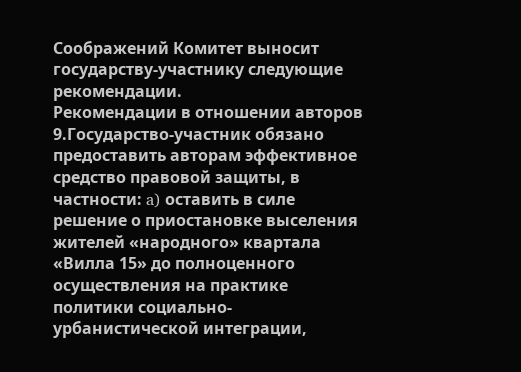Соображений Комитет выносит государству-участнику следующие рекомендации.
Рекомендации в отношении авторов
9.Государство-участник обязано предоставить авторам эффективное средство правовой защиты, в частности: a) оставить в силе решение о приостановке выселения жителей «народного» квартала «Вилла 15» до полноценного осуществления на практике политики социально-урбанистической интеграции,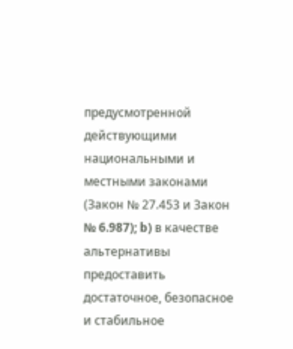предусмотренной действующими национальными и местными законами (Закон № 27.453 и Закон № 6.987); b) в качестве альтернативы предоставить достаточное, безопасное и стабильное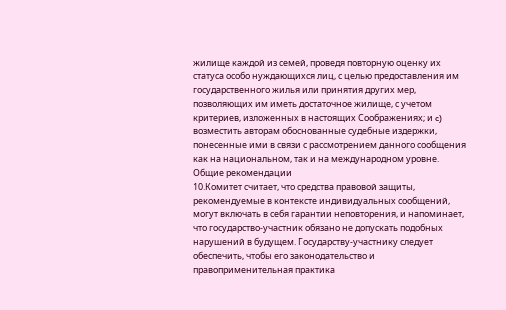жилище каждой из семей, проведя повторную оценку их статуса особо нуждающихся лиц, с целью предоставления им государственного жилья или принятия других мер, позволяющих им иметь достаточное жилище, с учетом критериев, изложенных в настоящих Соображениях; и c) возместить авторам обоснованные судебные издержки, понесенные ими в связи с рассмотрением данного сообщения как на национальном, так и на международном уровне.
Общие рекомендации
10.Комитет считает, что средства правовой защиты, рекомендуемые в контексте индивидуальных сообщений, могут включать в себя гарантии неповторения, и напоминает, что государство-участник обязано не допускать подобных нарушений в будущем. Государству-участнику следует обеспечить, чтобы его законодательство и правоприменительная практика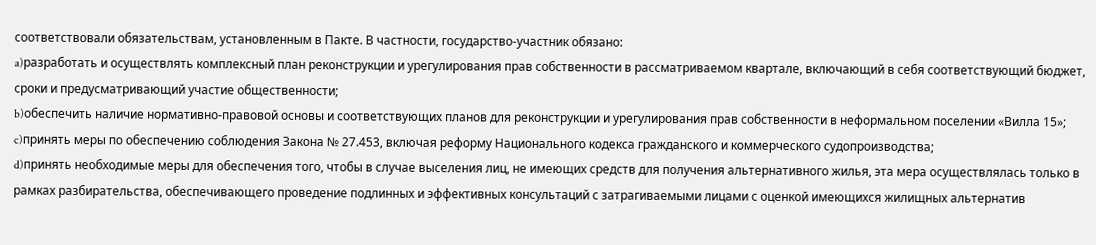соответствовали обязательствам, установленным в Пакте. В частности, государство-участник обязано:
a)разработать и осуществлять комплексный план реконструкции и урегулирования прав собственности в рассматриваемом квартале, включающий в себя соответствующий бюджет, сроки и предусматривающий участие общественности;
b)обеспечить наличие нормативно-правовой основы и соответствующих планов для реконструкции и урегулирования прав собственности в неформальном поселении «Вилла 15»;
c)принять меры по обеспечению соблюдения Закона № 27.453, включая реформу Национального кодекса гражданского и коммерческого судопроизводства;
d)принять необходимые меры для обеспечения того, чтобы в случае выселения лиц, не имеющих средств для получения альтернативного жилья, эта мера осуществлялась только в рамках разбирательства, обеспечивающего проведение подлинных и эффективных консультаций с затрагиваемыми лицами с оценкой имеющихся жилищных альтернатив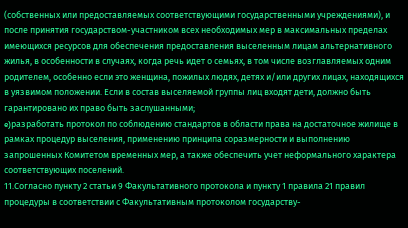(собственных или предоставляемых соответствующими государственными учреждениями), и после принятия государством-участником всех необходимых мер в максимальных пределах имеющихся ресурсов для обеспечения предоставления выселенным лицам альтернативного жилья, в особенности в случаях, когда речь идет о семьях, в том числе возглавляемых одним родителем, особенно если это женщина, пожилых людях, детях и/или других лицах, находящихся в уязвимом положении. Если в состав выселяемой группы лиц входят дети, должно быть гарантировано их право быть заслушанными;
e)разработать протокол по соблюдению стандартов в области права на достаточное жилище в рамках процедур выселения, применению принципа соразмерности и выполнению запрошенных Комитетом временных мер, а также обеспечить учет неформального характера соответствующих поселений.
11.Согласно пункту 2 статьи 9 Факультативного протокола и пункту 1 правила 21 правил процедуры в соответствии с Факультативным протоколом государству-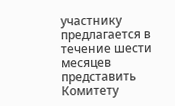участнику предлагается в течение шести месяцев представить Комитету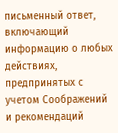письменный ответ, включающий информацию о любых действиях, предпринятых с учетом Соображений и рекомендаций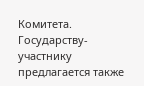Комитета. Государству-участнику предлагается также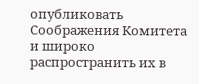опубликовать Соображения Комитета и широко распространить их в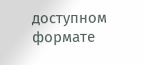доступном формате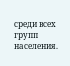среди всех групп населения.